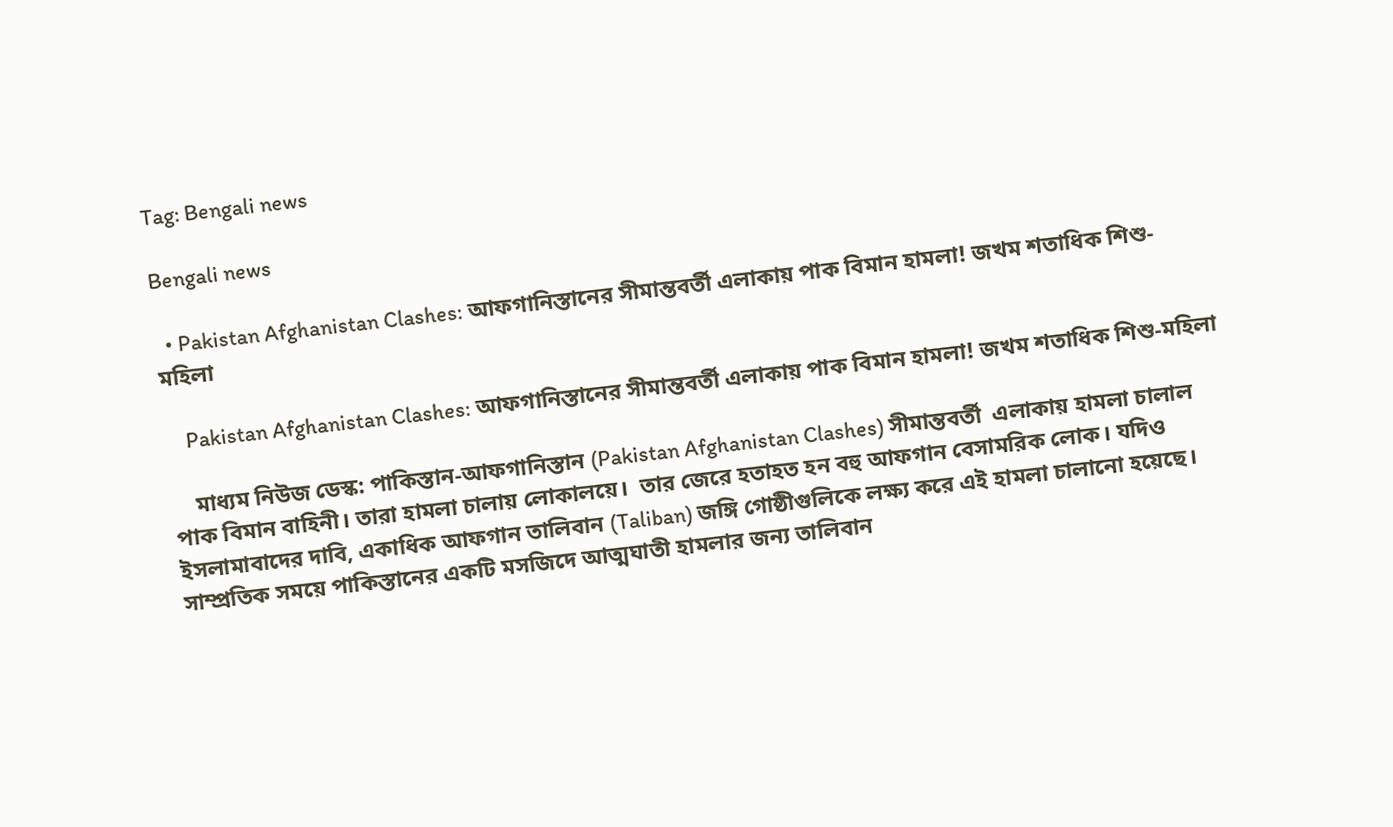Tag: Bengali news

Bengali news

  • Pakistan Afghanistan Clashes: আফগানিস্তানের সীমান্তবর্তী এলাকায় পাক বিমান হামলা! জখম শতাধিক শিশু-মহিলা

    Pakistan Afghanistan Clashes: আফগানিস্তানের সীমান্তবর্তী এলাকায় পাক বিমান হামলা! জখম শতাধিক শিশু-মহিলা

    মাধ্যম নিউজ ডেস্ক: পাকিস্তান-আফগানিস্তান (Pakistan Afghanistan Clashes) সীমান্তবর্তী  এলাকায় হামলা চালাল পাক বিমান বাহিনী। তারা হামলা চালায় লোকালয়ে।  তার জেরে হতাহত হন বহু আফগান বেসামরিক লোক। যদিও ইসলামাবাদের দাবি, একাধিক আফগান তালিবান (Taliban) জঙ্গি গোষ্ঠীগুলিকে লক্ষ্য করে এই হামলা চালানো হয়েছে। সাম্প্রতিক সময়ে পাকিস্তানের একটি মসজিদে আত্মঘাতী হামলার জন্য তালিবান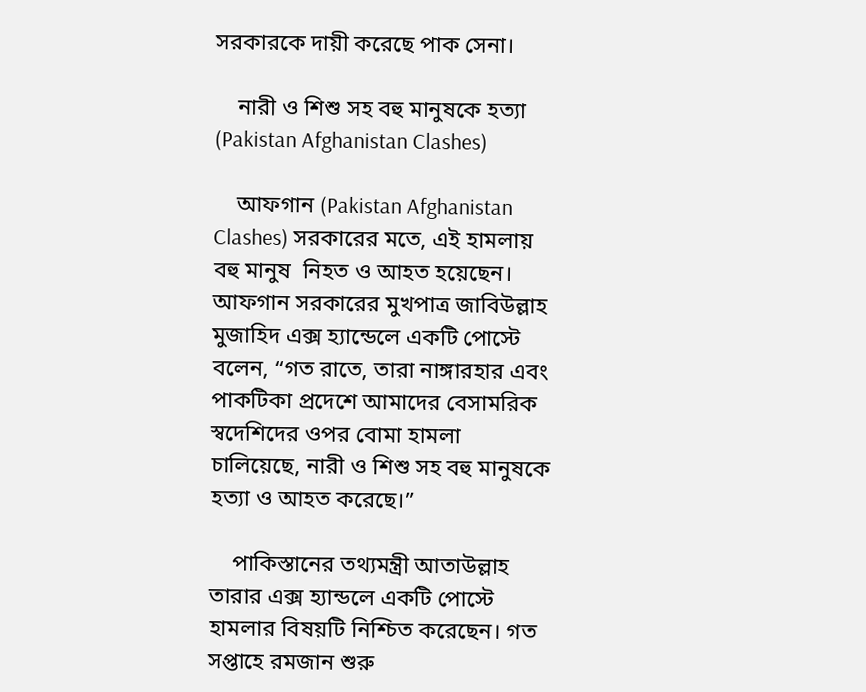সরকারকে দায়ী করেছে পাক সেনা।

    নারী ও শিশু সহ বহু মানুষকে হত্যা (Pakistan Afghanistan Clashes)

    আফগান (Pakistan Afghanistan Clashes) সরকারের মতে, এই হামলায়  বহু মানুষ  নিহত ও আহত হয়েছেন। আফগান সরকারের মুখপাত্র জাবিউল্লাহ মুজাহিদ এক্স হ্যান্ডেলে একটি পোস্টে বলেন, “গত রাতে, তারা নাঙ্গারহার এবং পাকটিকা প্রদেশে আমাদের বেসামরিক স্বদেশিদের ওপর বোমা হামলা চালিয়েছে, নারী ও শিশু সহ বহু মানুষকে হত্যা ও আহত করেছে।”

    পাকিস্তানের তথ্যমন্ত্রী আতাউল্লাহ তারার এক্স হ্যান্ডলে একটি পোস্টে হামলার বিষয়টি নিশ্চিত করেছেন। গত সপ্তাহে রমজান শুরু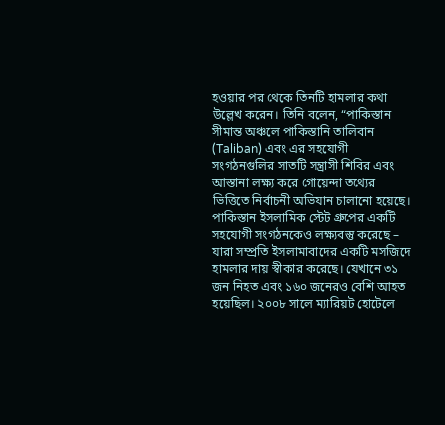হওয়ার পর থেকে তিনটি হামলার কথা উল্লেখ করেন। তিনি বলেন, “পাকিস্তান সীমান্ত অঞ্চলে পাকিস্তানি তালিবান (Taliban) এবং এর সহযোগী সংগঠনগুলির সাতটি সন্ত্রাসী শিবির এবং আস্তানা লক্ষ্য করে গোয়েন্দা তথ্যের ভিত্তিতে নির্বাচনী অভিযান চালানো হয়েছে। পাকিস্তান ইসলামিক স্টেট গ্রুপের একটি সহযোগী সংগঠনকেও লক্ষ্যবস্তু করেছে – যারা সম্প্রতি ইসলামাবাদের একটি মসজিদে হামলার দায় স্বীকার করেছে। যেখানে ৩১ জন নিহত এবং ১৬০ জনেরও বেশি আহত হয়েছিল। ২০০৮ সালে ম্যারিয়ট হোটেলে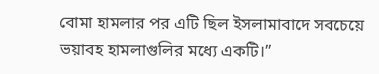বোমা হামলার পর এটি ছিল ইসলামাবাদে সবচেয়ে ভয়াবহ হামলাগুলির মধ্যে একটি।”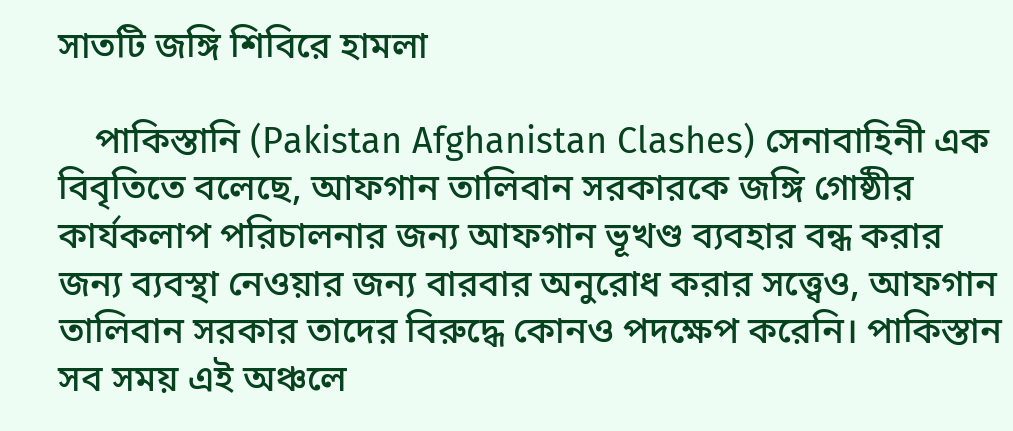সাতটি জঙ্গি শিবিরে হামলা

    পাকিস্তানি (Pakistan Afghanistan Clashes) সেনাবাহিনী এক বিবৃতিতে বলেছে, আফগান তালিবান সরকারকে জঙ্গি গোষ্ঠীর কার্যকলাপ পরিচালনার জন্য আফগান ভূখণ্ড ব্যবহার বন্ধ করার জন্য ব্যবস্থা নেওয়ার জন্য বারবার অনুরোধ করার সত্ত্বেও, আফগান তালিবান সরকার তাদের বিরুদ্ধে কোনও পদক্ষেপ করেনি। পাকিস্তান সব সময় এই অঞ্চলে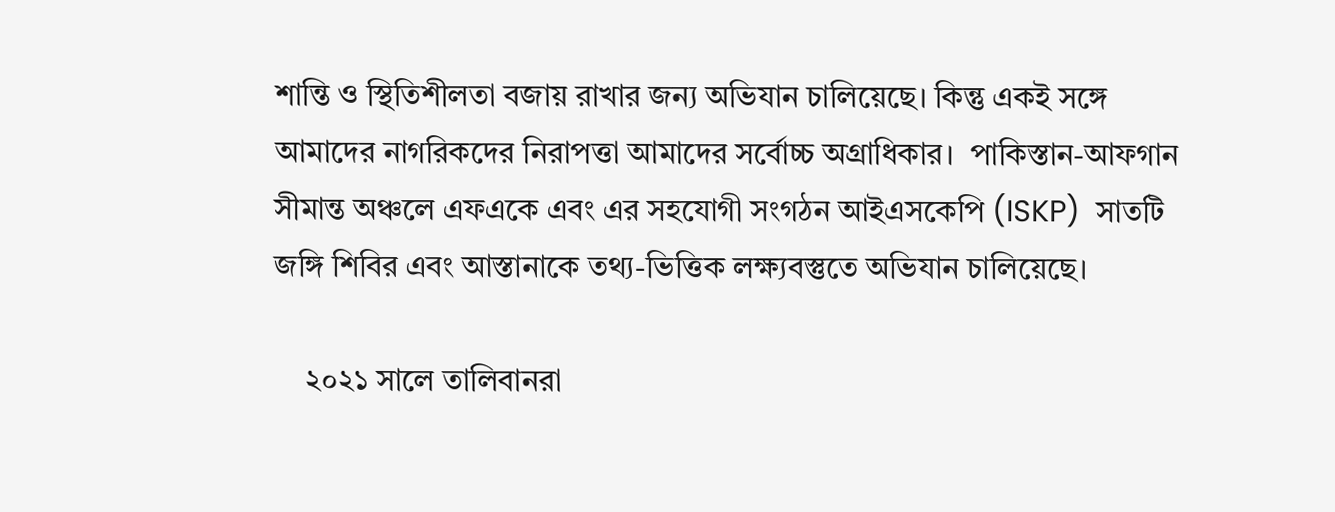শান্তি ও স্থিতিশীলতা বজায় রাখার জন্য অভিযান চালিয়েছে। কিন্তু একই সঙ্গে আমাদের নাগরিকদের নিরাপত্তা আমাদের সর্বোচ্চ অগ্রাধিকার।  পাকিস্তান-আফগান সীমান্ত অঞ্চলে এফএকে এবং এর সহযোগী সংগঠন আইএসকেপি (ISKP)  সাতটি জঙ্গি শিবির এবং আস্তানাকে তথ্য-ভিত্তিক লক্ষ্যবস্তুতে অভিযান চালিয়েছে।

    ২০২১ সালে তালিবানরা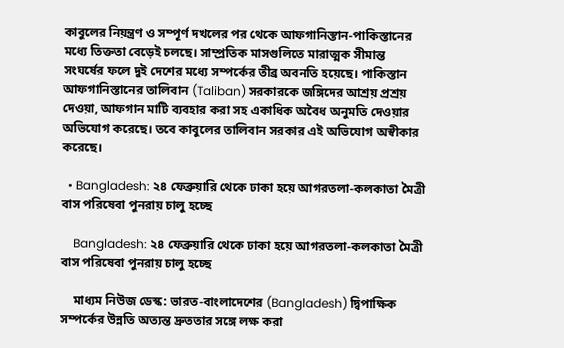কাবুলের নিয়ন্ত্রণ ও সম্পূর্ণ দখলের পর থেকে আফগানিস্তান-পাকিস্তানের মধ্যে তিক্ততা বেড়েই চলছে। সাম্প্রতিক মাসগুলিতে মারাত্মক সীমান্ত সংঘর্ষের ফলে দুই দেশের মধ্যে সম্পর্কের তীব্র অবনতি হয়েছে। পাকিস্তান আফগানিস্তানের তালিবান (Taliban) সরকারকে জঙ্গিদের আশ্রয় প্রশ্রয় দেওয়া, আফগান মাটি ব্যবহার করা সহ একাধিক অবৈধ অনুমতি দেওয়ার অভিযোগ করেছে। তবে কাবুলের তালিবান সরকার এই অভিযোগ অস্বীকার করেছে।

  • Bangladesh: ২৪ ফেব্রুয়ারি থেকে ঢাকা হয়ে আগরতলা-কলকাতা মৈত্রী বাস পরিষেবা পুনরায় চালু হচ্ছে

    Bangladesh: ২৪ ফেব্রুয়ারি থেকে ঢাকা হয়ে আগরতলা-কলকাতা মৈত্রী বাস পরিষেবা পুনরায় চালু হচ্ছে

    মাধ্যম নিউজ ডেস্ক: ভারত-বাংলাদেশের (Bangladesh) দ্বিপাক্ষিক সম্পর্কের উন্নতি অত্যন্ত দ্রুততার সঙ্গে লক্ষ করা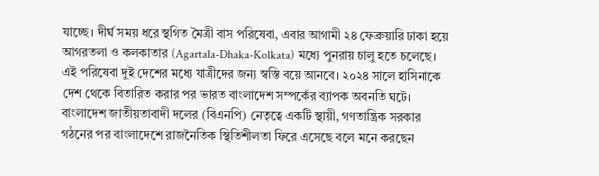যাচ্ছে। দীর্ঘ সময় ধরে স্থগিত মৈত্রী বাস পরিষেবা, এবার আগামী ২৪ ফেব্রুয়ারি ঢাকা হয়ে আগরতলা ও কলকাতার (Agartala-Dhaka-Kolkata) মধ্যে পুনরায় চালু হতে চলেছে। এই পরিষেবা দুই দেশের মধ্যে যাত্রীদের জন্য স্বস্তি বয়ে আনবে। ২০২৪ সালে হাসিনাকে দেশ থেকে বিতারিত করার পর ভারত বাংলাদেশ সম্পর্কের ব্যাপক অবনতি ঘটে। বাংলাদেশ জাতীয়তাবাদী দলের (বিএনপি) নেতৃত্বে একটি স্থায়ী, গণতান্ত্রিক সরকার গঠনের পর বাংলাদেশে রাজনৈতিক স্থিতিশীলতা ফিরে এসেছে বলে মনে করছেন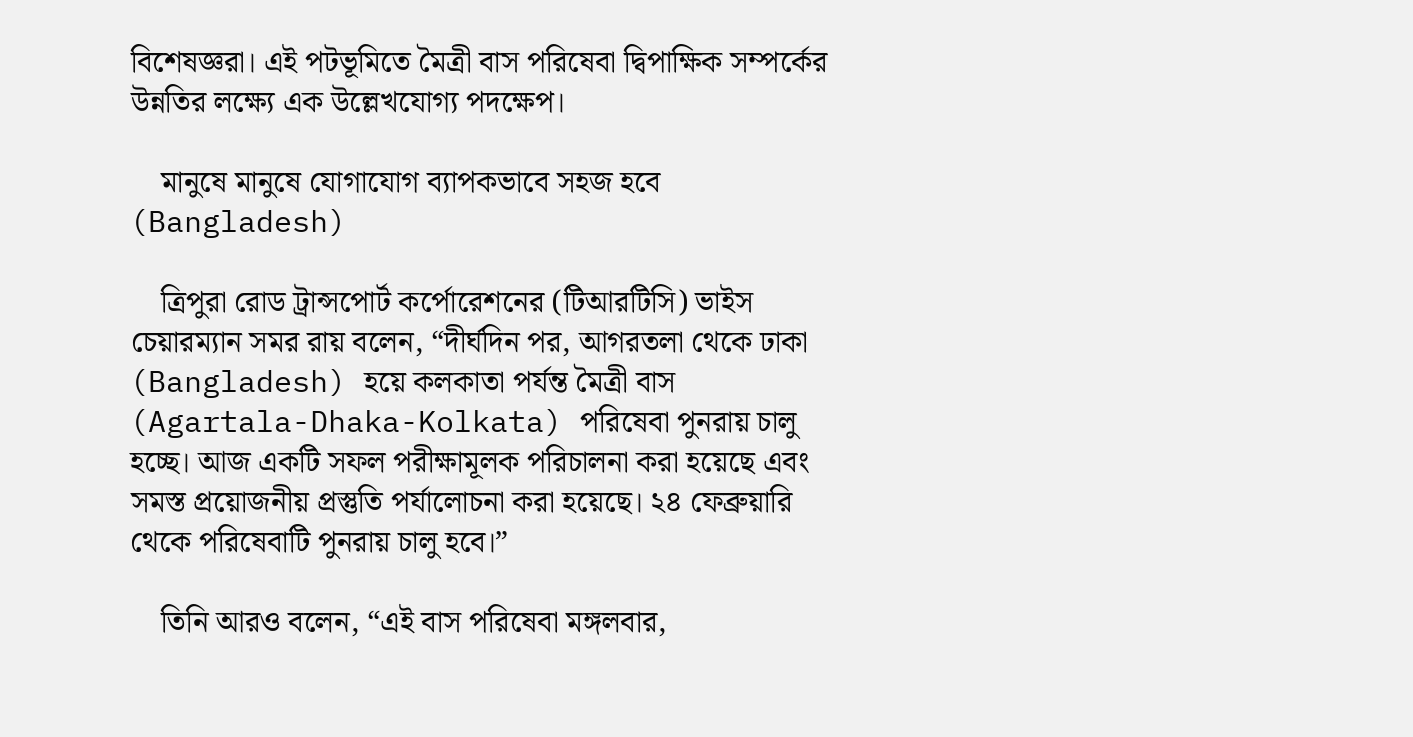বিশেষজ্ঞরা। এই পটভূমিতে মৈত্রী বাস পরিষেবা দ্বিপাক্ষিক সম্পর্কের উন্নতির লক্ষ্যে এক উল্লেখযোগ্য পদক্ষেপ।

    মানুষে মানুষে যোগাযোগ ব্যাপকভাবে সহজ হবে (Bangladesh)

    ত্রিপুরা রোড ট্রান্সপোর্ট কর্পোরেশনের (টিআরটিসি) ভাইস চেয়ারম্যান সমর রায় বলেন, “দীর্ঘদিন পর, আগরতলা থেকে ঢাকা (Bangladesh) হয়ে কলকাতা পর্যন্ত মৈত্রী বাস (Agartala-Dhaka-Kolkata) পরিষেবা পুনরায় চালু হচ্ছে। আজ একটি সফল পরীক্ষামূলক পরিচালনা করা হয়েছে এবং সমস্ত প্রয়োজনীয় প্রস্তুতি পর্যালোচনা করা হয়েছে। ২৪ ফেব্রুয়ারি থেকে পরিষেবাটি পুনরায় চালু হবে।”

    তিনি আরও বলেন, “এই বাস পরিষেবা মঙ্গলবার,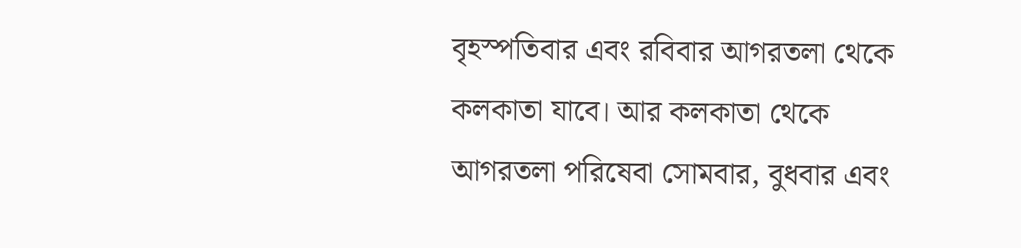বৃহস্পতিবার এবং রবিবার আগরতলা থেকে কলকাতা যাবে। আর কলকাতা থেকে আগরতলা পরিষেবা সোমবার, বুধবার এবং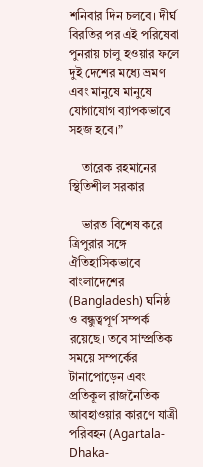শনিবার দিন চলবে। দীর্ঘ বিরতির পর এই পরিষেবা পুনরায় চালু হওয়ার ফলে দুই দেশের মধ্যে ভ্রমণ এবং মানুষে মানুষে যোগাযোগ ব্যাপকভাবে সহজ হবে।”

    তারেক রহমানের স্থিতিশীল সরকার

    ভারত বিশেষ করে ত্রিপুরার সঙ্গে ঐতিহাসিকভাবে বাংলাদেশের (Bangladesh) ঘনিষ্ঠ ও বন্ধুত্বপূর্ণ সম্পর্ক রয়েছে। তবে সাম্প্রতিক সময়ে সম্পর্কের টানাপোড়েন এবং প্রতিকূল রাজনৈতিক আবহাওয়ার কারণে যাত্রী পরিবহন (Agartala-Dhaka-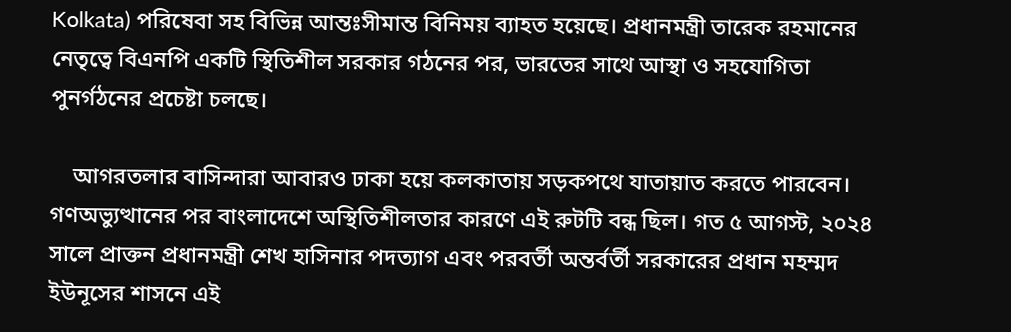Kolkata) পরিষেবা সহ বিভিন্ন আন্তঃসীমান্ত বিনিময় ব্যাহত হয়েছে। প্রধানমন্ত্রী তারেক রহমানের নেতৃত্বে বিএনপি একটি স্থিতিশীল সরকার গঠনের পর, ভারতের সাথে আস্থা ও সহযোগিতা পুনর্গঠনের প্রচেষ্টা চলছে।

    আগরতলার বাসিন্দারা আবারও ঢাকা হয়ে কলকাতায় সড়কপথে যাতায়াত করতে পারবেন। গণঅভ্যুত্থানের পর বাংলাদেশে অস্থিতিশীলতার কারণে এই রুটটি বন্ধ ছিল। গত ৫ আগস্ট, ২০২৪ সালে প্রাক্তন প্রধানমন্ত্রী শেখ হাসিনার পদত্যাগ এবং পরবর্তী অন্তর্বর্তী সরকারের প্রধান মহম্মদ ইউনূসের শাসনে এই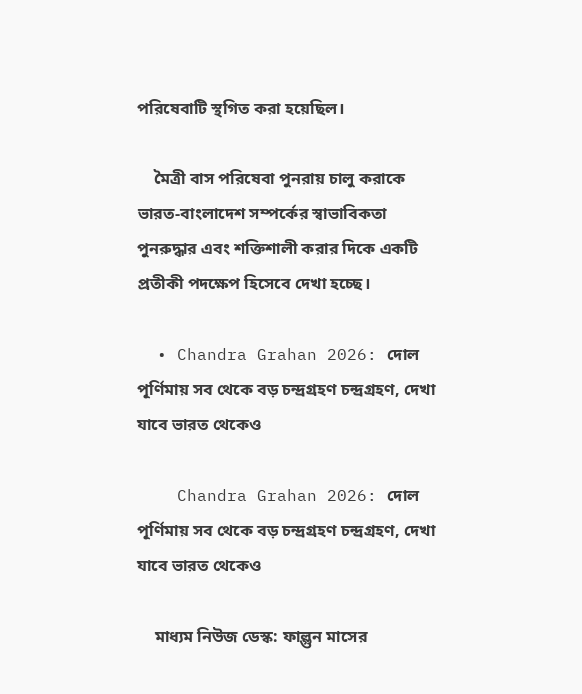পরিষেবাটি স্থগিত করা হয়েছিল।

    মৈত্রী বাস পরিষেবা পুনরায় চালু করাকে ভারত-বাংলাদেশ সম্পর্কের স্বাভাবিকতা পুনরুদ্ধার এবং শক্তিশালী করার দিকে একটি প্রতীকী পদক্ষেপ হিসেবে দেখা হচ্ছে।

  • Chandra Grahan 2026: দোল পূর্ণিমায় সব থেকে বড় চন্দ্রগ্রহণ চন্দ্রগ্রহণ, দেখা যাবে ভারত থেকেও

    Chandra Grahan 2026: দোল পূর্ণিমায় সব থেকে বড় চন্দ্রগ্রহণ চন্দ্রগ্রহণ, দেখা যাবে ভারত থেকেও

    মাধ্যম নিউজ ডেস্ক: ফাল্গুন মাসের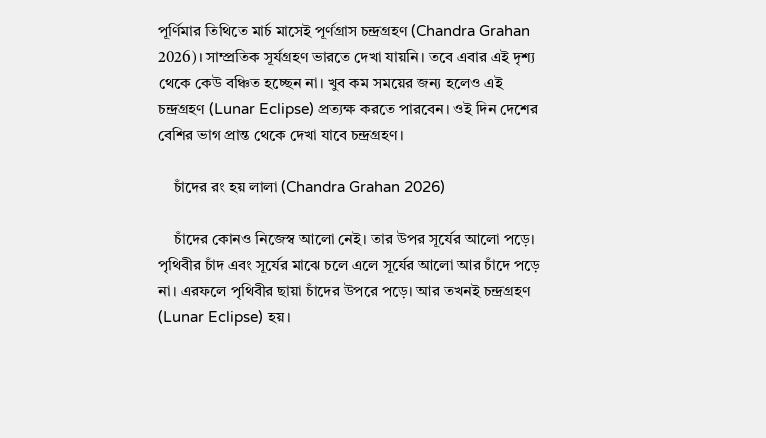পূর্ণিমার তিথিতে মার্চ মাসেই পূর্ণগ্রাস চন্দ্রগ্রহণ (Chandra Grahan 2026)। সাম্প্রতিক সূর্যগ্রহণ ভারতে দেখা যায়নি। তবে এবার এই দৃশ্য থেকে কেউ বঞ্চিত হচ্ছেন না। খুব কম সময়ের জন্য হলেও এই চন্দ্রগ্রহণ (Lunar Eclipse) প্রত্যক্ষ করতে পারবেন। ওই দিন দেশের বেশির ভাগ প্রান্ত থেকে দেখা যাবে চন্দ্রগ্রহণ।

    চাঁদের রং হয় লালা (Chandra Grahan 2026)

    চাঁদের কোনও নিজেস্ব আলো নেই। তার উপর সূর্যের আলো পড়ে। পৃথিবীর চাঁদ এবং সূর্যের মাঝে চলে এলে সূর্যের আলো আর চাঁদে পড়ে না। এরফলে পৃথিবীর ছায়া চাঁদের উপরে পড়ে। আর তখনই চন্দ্রগ্রহণ (Lunar Eclipse) হয়।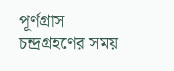পূর্ণগ্রাস চন্দ্রগ্রহণের সময়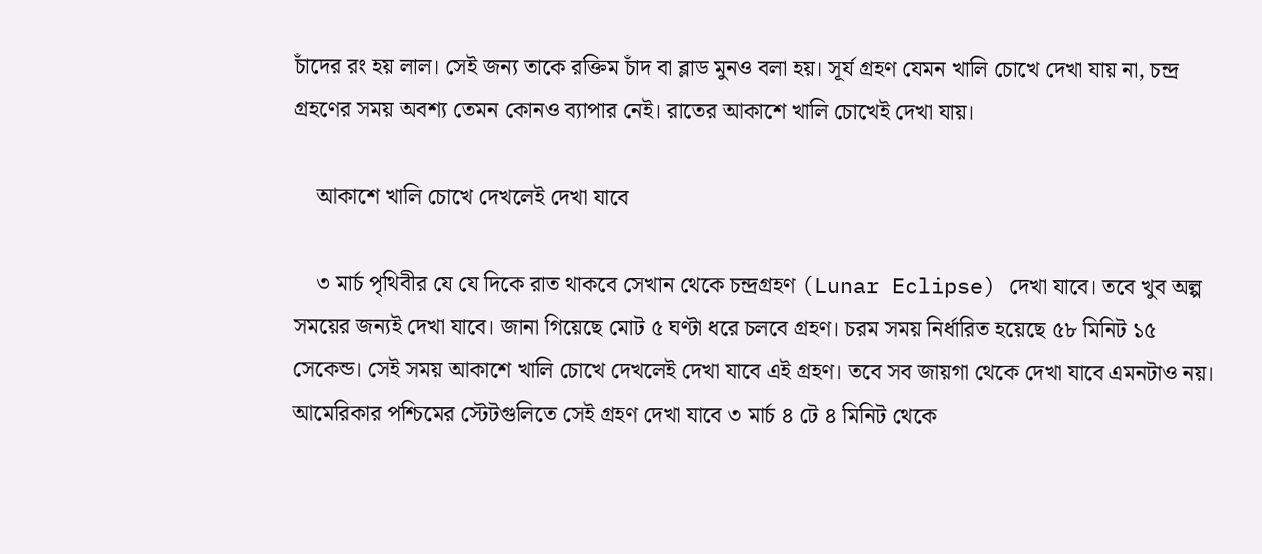চাঁদের রং হয় লাল। সেই জন্য তাকে রক্তিম চাঁদ বা ব্লাড মুনও বলা হয়। সূর্য গ্রহণ যেমন খালি চোখে দেখা যায় না, চন্দ্র গ্রহণের সময় অবশ্য তেমন কোনও ব্যাপার নেই। রাতের আকাশে খালি চোখেই দেখা যায়।

    আকাশে খালি চোখে দেখলেই দেখা যাবে

    ৩ মার্চ পৃথিবীর যে যে দিকে রাত থাকবে সেখান থেকে চন্দ্রগ্রহণ (Lunar Eclipse) দেখা যাবে। তবে খুব অল্প সময়ের জন্যই দেখা যাবে। জানা গিয়েছে মোট ৫ ঘণ্টা ধরে চলবে গ্রহণ। চরম সময় নির্ধারিত হয়েছে ৫৮ মিনিট ১৫ সেকেন্ড। সেই সময় আকাশে খালি চোখে দেখলেই দেখা যাবে এই গ্রহণ। তবে সব জায়গা থেকে দেখা যাবে এমনটাও নয়। আমেরিকার পশ্চিমের স্টেটগুলিতে সেই গ্রহণ দেখা যাবে ৩ মার্চ ৪ টে ৪ মিনিট থেকে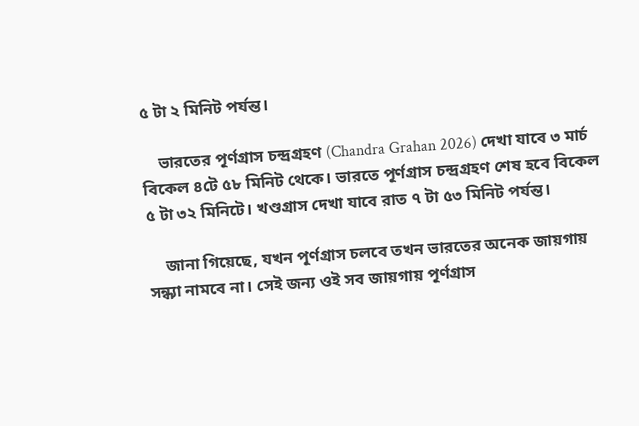৫ টা ২ মিনিট পর্যন্ত।

    ভারতের পূর্ণগ্রাস চন্দ্রগ্রহণ (Chandra Grahan 2026) দেখা যাবে ৩ মার্চ বিকেল ৪টে ৫৮ মিনিট থেকে। ভারতে পূর্ণগ্রাস চন্দ্রগ্রহণ শেষ হবে বিকেল ৫ টা ৩২ মিনিটে। খণ্ডগ্রাস দেখা যাবে রাত ৭ টা ৫৩ মিনিট পর্যন্ত।

    জানা গিয়েছে, যখন পূর্ণগ্রাস চলবে তখন ভারতের অনেক জায়গায় সন্ধ্যা নামবে না। সেই জন্য ওই সব জায়গায় পূর্ণগ্রাস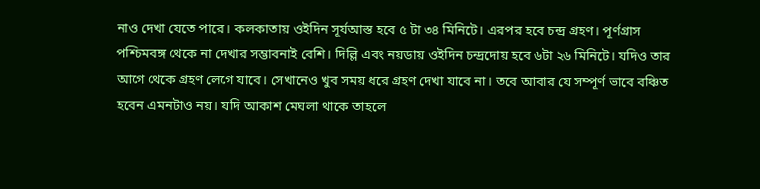নাও দেখা যেতে পারে। কলকাতায় ওইদিন সূর্যআস্ত হবে ৫ টা ৩৪ মিনিটে। এরপর হবে চন্দ্র গ্রহণ। পূর্ণগ্রাস পশ্চিমবঙ্গ থেকে না দেখার সম্ভাবনাই বেশি। দিল্লি এবং নয়ডায় ওইদিন চন্দ্রদোয় হবে ৬টা ২৬ মিনিটে। যদিও তার আগে থেকে গ্রহণ লেগে যাবে। সেখানেও খুব সময় ধরে গ্রহণ দেখা যাবে না। তবে আবার যে সম্পূর্ণ ভাবে বঞ্চিত হবেন এমনটাও নয়। যদি আকাশ মেঘলা থাকে তাহলে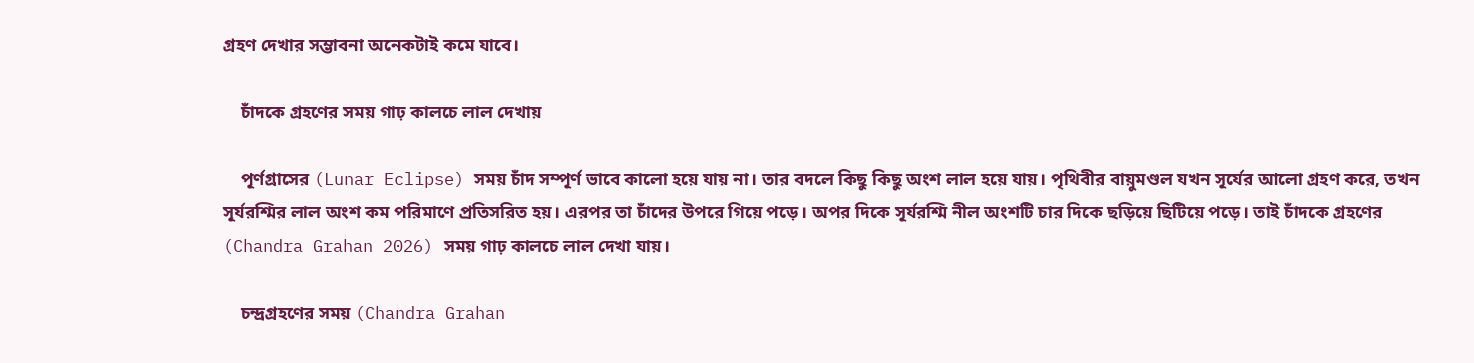গ্রহণ দেখার সম্ভাবনা অনেকটাই কমে যাবে।

    চাঁদকে গ্রহণের সময় গাঢ় কালচে লাল দেখায়

    পূর্ণগ্রাসের (Lunar Eclipse) সময় চাঁদ সম্পূর্ণ ভাবে কালো হয়ে যায় না। তার বদলে কিছু কিছু অংশ লাল হয়ে যায়। পৃথিবীর বায়ুমণ্ডল যখন সূর্যের আলো গ্রহণ করে, তখন সূর্যরশ্মির লাল অংশ কম পরিমাণে প্রতিসরিত হয়। এরপর তা চাঁদের উপরে গিয়ে পড়ে। অপর দিকে সূর্যরশ্মি নীল অংশটি চার দিকে ছড়িয়ে ছিটিয়ে পড়ে। তাই চাঁদকে গ্রহণের (Chandra Grahan 2026) সময় গাঢ় কালচে লাল দেখা যায়।

    চন্দ্রগ্রহণের সময় (Chandra Grahan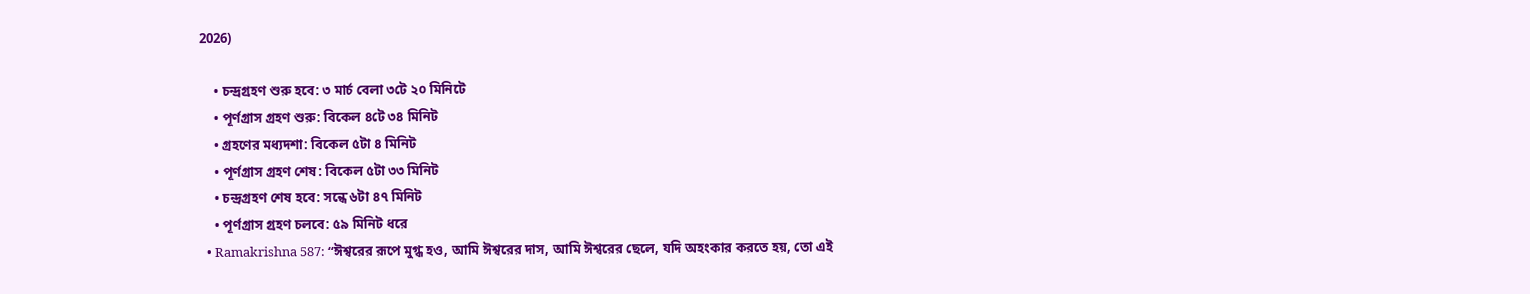2026)

    • চন্দ্রগ্রহণ শুরু হবে: ৩ মার্চ বেলা ৩টে ২০ মিনিটে
    • পূর্ণগ্রাস গ্রহণ শুরু: বিকেল ৪টে ৩৪ মিনিট
    • গ্রহণের মধ্যদশা: বিকেল ৫টা ৪ মিনিট
    • পূর্ণগ্রাস গ্রহণ শেষ: বিকেল ৫টা ৩৩ মিনিট
    • চন্দ্রগ্রহণ শেষ হবে: সন্ধে ৬টা ৪৭ মিনিট
    • পূর্ণগ্রাস গ্রহণ চলবে: ৫৯ মিনিট ধরে
  • Ramakrishna 587: “ঈশ্বরের রূপে মুগ্ধ হও, আমি ঈশ্বরের দাস, আমি ঈশ্বরের ছেলে, যদি অহংকার করতে হয়, তো এই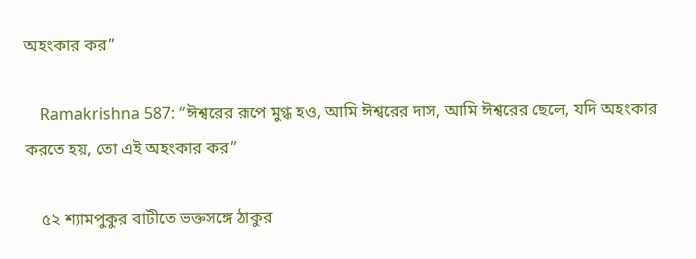অহংকার কর”

    Ramakrishna 587: “ঈশ্বরের রূপে মুগ্ধ হও, আমি ঈশ্বরের দাস, আমি ঈশ্বরের ছেলে, যদি অহংকার করতে হয়, তো এই অহংকার কর”

    ৫২ শ্যামপুকুর বাটীতে ভক্তসঙ্গে ঠাকুর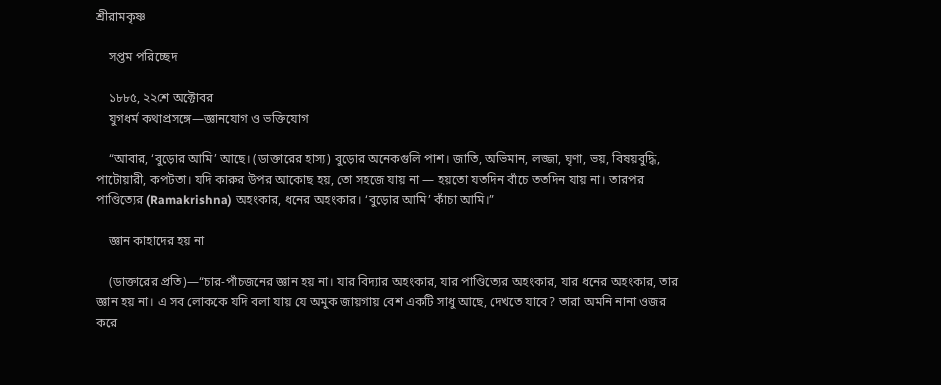শ্রীরামকৃষ্ণ

    সপ্তম পরিচ্ছেদ

    ১৮৮৫, ২২শে অক্টোবর
    যুগধর্ম কথাপ্রসঙ্গে—জ্ঞানযোগ ও ভক্তিযোগ

    “আবার, ‘বুড়োর আমি’ আছে। (ডাক্তারের হাস্য) বুড়োর অনেকগুলি পাশ। জাতি, অভিমান, লজ্জা, ঘৃণা, ভয়, বিষয়বুদ্ধি, পাটোয়ারী, কপটতা। যদি কারুর উপর আকোছ হয়, তো সহজে যায় না — হয়তো যতদিন বাঁচে ততদিন যায় না। তারপর পাণ্ডিত্যের (Ramakrishna) অহংকার, ধনের অহংকার। ‘বুড়োর আমি’ কাঁচা আমি।”

    জ্ঞান কাহাদের হয় না

    (ডাক্তারের প্রতি)—“চার-পাঁচজনের জ্ঞান হয় না। যার বিদ্যার অহংকার, যার পাণ্ডিত্যের অহংকার, যার ধনের অহংকার, তার জ্ঞান হয় না। এ সব লোককে যদি বলা যায় যে অমুক জায়গায় বেশ একটি সাধু আছে, দেখতে যাবে? তারা অমনি নানা ওজর করে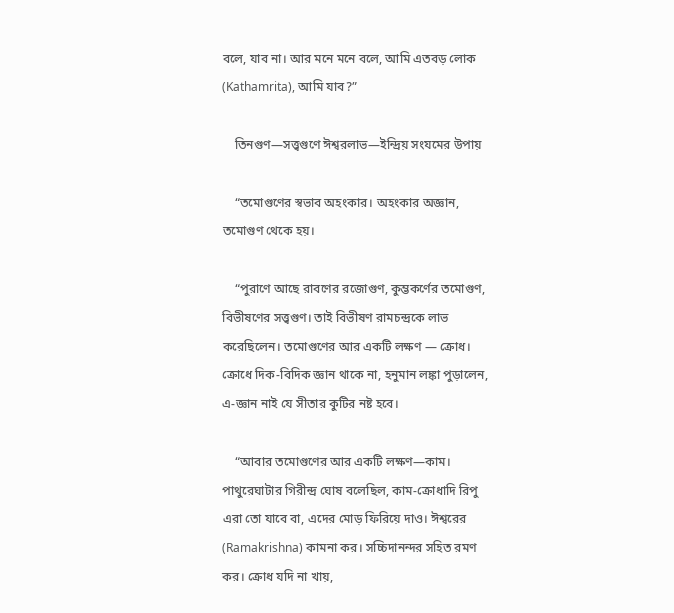বলে, যাব না। আর মনে মনে বলে, আমি এতবড় লোক (Kathamrita), আমি যাব?”

    তিনগুণ—সত্ত্বগুণে ঈশ্বরলাভ—ইন্দ্রিয় সংযমের উপায়

    “তমোগুণের স্বভাব অহংকার। অহংকার অজ্ঞান, তমোগুণ থেকে হয়।

    “পুরাণে আছে রাবণের রজোগুণ, কুম্ভকর্ণের তমোগুণ, বিভীষণের সত্ত্বগুণ। তাই বিভীষণ রামচন্দ্রকে লাভ করেছিলেন। তমোগুণের আর একটি লক্ষণ — ক্রোধ। ক্রোধে দিক-বিদিক জ্ঞান থাকে না, হনুমান লঙ্কা পুড়ালেন, এ-জ্ঞান নাই যে সীতার কুটির নষ্ট হবে।

    “আবার তমোগুণের আর একটি লক্ষণ—কাম। পাথুরেঘাটার গিরীন্দ্র ঘোষ বলেছিল, কাম-ক্রোধাদি রিপু এরা তো যাবে বা, এদের মোড় ফিরিয়ে দাও। ঈশ্বরের (Ramakrishna) কামনা কর। সচ্চিদানন্দর সহিত রমণ কর। ক্রোধ যদি না খায়,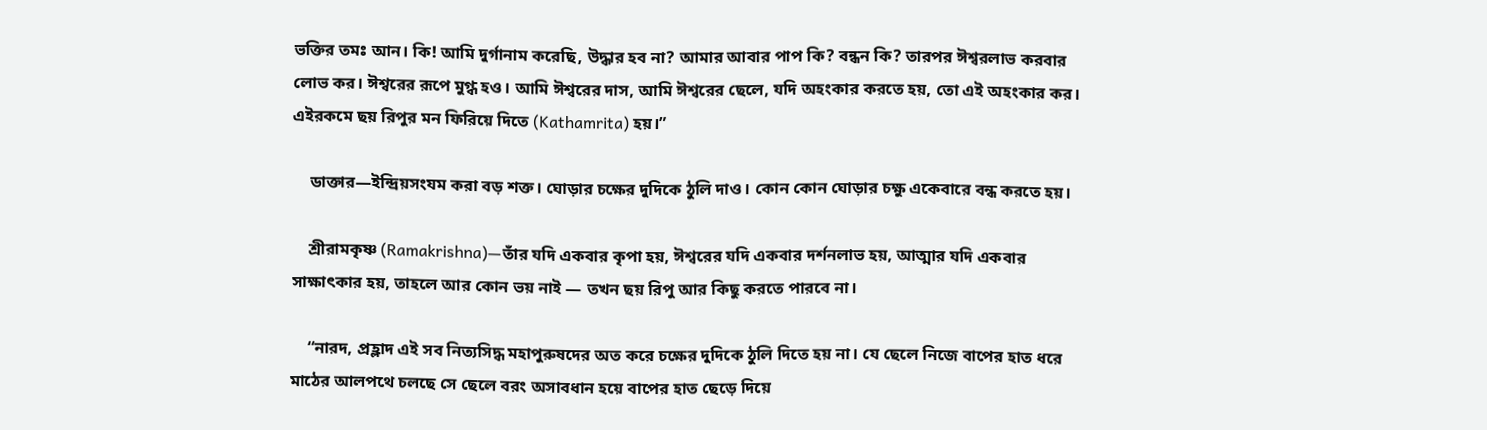ভক্তির তমঃ আন। কি! আমি দুর্গানাম করেছি, উদ্ধার হব না? আমার আবার পাপ কি? বন্ধন কি? তারপর ঈশ্বরলাভ করবার লোভ কর। ঈশ্বরের রূপে মুগ্ধ হও। আমি ঈশ্বরের দাস, আমি ঈশ্বরের ছেলে, যদি অহংকার করতে হয়, তো এই অহংকার কর। এইরকমে ছয় রিপুর মন ফিরিয়ে দিতে (Kathamrita) হয়।”

    ডাক্তার—ইন্দ্রিয়সংযম করা বড় শক্ত। ঘোড়ার চক্ষের দুদিকে ঠুলি দাও। কোন কোন ঘোড়ার চক্ষু একেবারে বন্ধ করতে হয়।

    শ্রীরামকৃষ্ণ (Ramakrishna)—তাঁর যদি একবার কৃপা হয়, ঈশ্বরের যদি একবার দর্শনলাভ হয়, আত্মার যদি একবার সাক্ষাৎকার হয়, তাহলে আর কোন ভয় নাই — তখন ছয় রিপু আর কিছু করতে পারবে না।

    “নারদ, প্রহ্লাদ এই সব নিত্যসিদ্ধ মহাপুরুষদের অত করে চক্ষের দুদিকে ঠুলি দিতে হয় না। যে ছেলে নিজে বাপের হাত ধরে মাঠের আলপথে চলছে সে ছেলে বরং অসাবধান হয়ে বাপের হাত ছেড়ে দিয়ে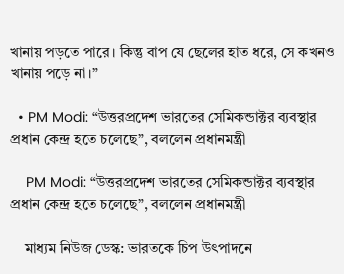খানায় পড়তে পারে। কিন্তু বাপ যে ছেলের হাত ধরে, সে কখনও খানায় পড়ে না।”

  • PM Modi: “উত্তরপ্রদেশ ভারতের সেমিকন্ডাক্টর ব্যবস্থার প্রধান কেন্দ্র হতে চলেছে”, বললেন প্রধানমন্ত্রী

    PM Modi: “উত্তরপ্রদেশ ভারতের সেমিকন্ডাক্টর ব্যবস্থার প্রধান কেন্দ্র হতে চলেছে”, বললেন প্রধানমন্ত্রী

    মাধ্যম নিউজ ডেস্ক: ভারতকে চিপ উৎপাদনে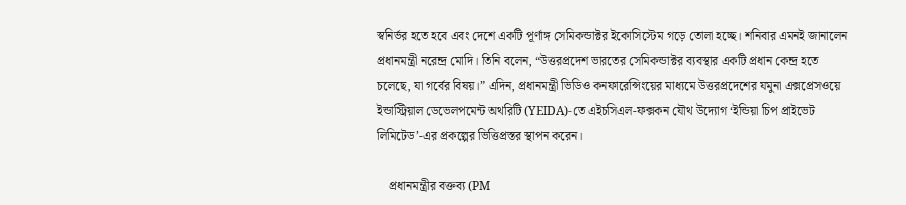স্বনির্ভর হতে হবে এবং দেশে একটি পূর্ণাঙ্গ সেমিকন্ডাক্টর ইকোসিস্টেম গড়ে তোলা হচ্ছে। শনিবার এমনই জানালেন প্রধানমন্ত্রী নরেন্দ্র মোদি। তিনি বলেন, “উত্তরপ্রদেশ ভারতের সেমিকন্ডাক্টর ব্যবস্থার একটি প্রধান কেন্দ্র হতে চলেছে, যা গর্বের বিষয়।” এদিন, প্রধানমন্ত্রী ভিডিও কনফারেন্সিংয়ের মাধ্যমে উত্তরপ্রদেশের যমুনা এক্সপ্রেসওয়ে ইন্ডাস্ট্রিয়াল ডেভেলপমেন্ট অথরিটি (YEIDA)-তে এইচসিএল-ফক্সকন যৌথ উদ্যোগ ‘ইন্ডিয়া চিপ প্রাইভেট লিমিটেড’-এর প্রকল্পের ভিত্তিপ্রস্তর স্থাপন করেন।

    প্রধানমন্ত্রীর বক্তব্য (PM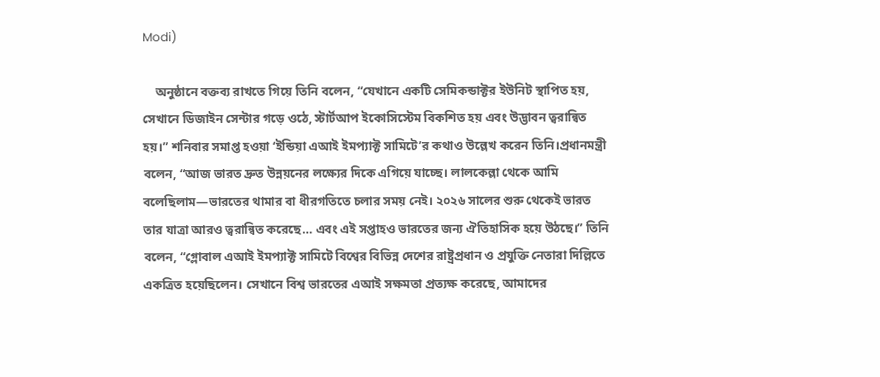Modi)

    অনুষ্ঠানে বক্তব্য রাখতে গিয়ে তিনি বলেন, “যেখানে একটি সেমিকন্ডাক্টর ইউনিট স্থাপিত হয়, সেখানে ডিজাইন সেন্টার গড়ে ওঠে, স্টার্টআপ ইকোসিস্টেম বিকশিত হয় এবং উদ্ভাবন ত্বরান্বিত হয়।” শনিবার সমাপ্ত হওয়া ‘ইন্ডিয়া এআই ইমপ্যাক্ট সামিটে’র কথাও উল্লেখ করেন তিনি।প্রধানমন্ত্রী বলেন, “আজ ভারত দ্রুত উন্নয়নের লক্ষ্যের দিকে এগিয়ে যাচ্ছে। লালকেল্লা থেকে আমি বলেছিলাম—ভারতের থামার বা ধীরগতিতে চলার সময় নেই। ২০২৬ সালের শুরু থেকেই ভারত তার যাত্রা আরও ত্বরান্বিত করেছে… এবং এই সপ্তাহও ভারতের জন্য ঐতিহাসিক হয়ে উঠছে।” তিনি বলেন, “গ্লোবাল এআই ইমপ্যাক্ট সামিটে বিশ্বের বিভিন্ন দেশের রাষ্ট্রপ্রধান ও প্রযুক্তি নেতারা দিল্লিতে একত্রিত হয়েছিলেন। সেখানে বিশ্ব ভারতের এআই সক্ষমতা প্রত্যক্ষ করেছে, আমাদের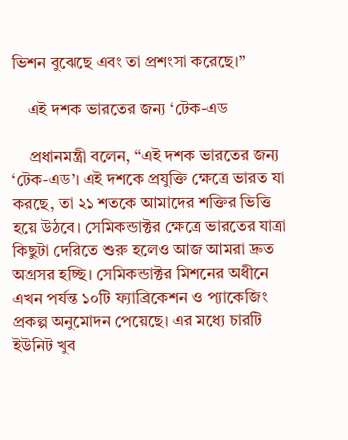ভিশন বুঝেছে এবং তা প্রশংসা করেছে।”

    এই দশক ভারতের জন্য ‘টেক-এড

    প্রধানমন্ত্রী বলেন, “এই দশক ভারতের জন্য ‘টেক-এড’। এই দশকে প্রযুক্তি ক্ষেত্রে ভারত যা করছে, তা ২১ শতকে আমাদের শক্তির ভিত্তি হয়ে উঠবে। সেমিকন্ডাক্টর ক্ষেত্রে ভারতের যাত্রা কিছুটা দেরিতে শুরু হলেও আজ আমরা দ্রুত অগ্রসর হচ্ছি। সেমিকন্ডাক্টর মিশনের অধীনে এখন পর্যন্ত ১০টি ফ্যাব্রিকেশন ও প্যাকেজিং প্রকল্প অনুমোদন পেয়েছে। এর মধ্যে চারটি ইউনিট খুব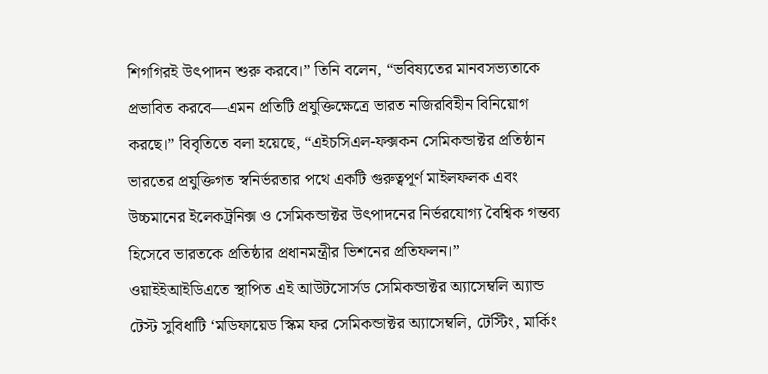শিগগিরই উৎপাদন শুরু করবে।” তিনি বলেন, “ভবিষ্যতের মানবসভ্যতাকে প্রভাবিত করবে—এমন প্রতিটি প্রযুক্তিক্ষেত্রে ভারত নজিরবিহীন বিনিয়োগ করছে।” বিবৃতিতে বলা হয়েছে, “এইচসিএল-ফক্সকন সেমিকন্ডাক্টর প্রতিষ্ঠান ভারতের প্রযুক্তিগত স্বনির্ভরতার পথে একটি গুরুত্বপূর্ণ মাইলফলক এবং উচ্চমানের ইলেকট্রনিক্স ও সেমিকন্ডাক্টর উৎপাদনের নির্ভরযোগ্য বৈশ্বিক গন্তব্য হিসেবে ভারতকে প্রতিষ্ঠার প্রধানমন্ত্রীর ভিশনের প্রতিফলন।” ওয়াইইআইডিএতে স্থাপিত এই আউটসোর্সড সেমিকন্ডাক্টর অ্যাসেম্বলি অ্যান্ড টেস্ট সুবিধাটি ‘মডিফায়েড স্কিম ফর সেমিকন্ডাক্টর অ্যাসেম্বলি, টেস্টিং, মার্কিং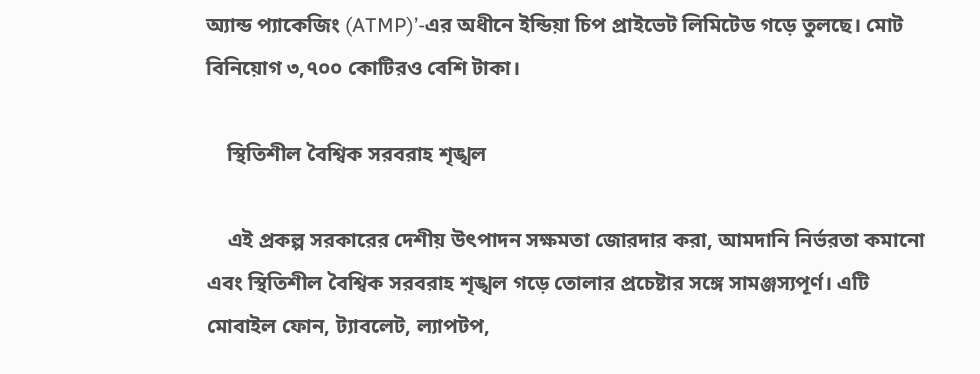অ্যান্ড প্যাকেজিং (ATMP)’-এর অধীনে ইন্ডিয়া চিপ প্রাইভেট লিমিটেড গড়ে তুলছে। মোট বিনিয়োগ ৩,৭০০ কোটিরও বেশি টাকা।

    স্থিতিশীল বৈশ্বিক সরবরাহ শৃঙ্খল

    এই প্রকল্প সরকারের দেশীয় উৎপাদন সক্ষমতা জোরদার করা, আমদানি নির্ভরতা কমানো এবং স্থিতিশীল বৈশ্বিক সরবরাহ শৃঙ্খল গড়ে তোলার প্রচেষ্টার সঙ্গে সামঞ্জস্যপূর্ণ। এটি মোবাইল ফোন, ট্যাবলেট, ল্যাপটপ,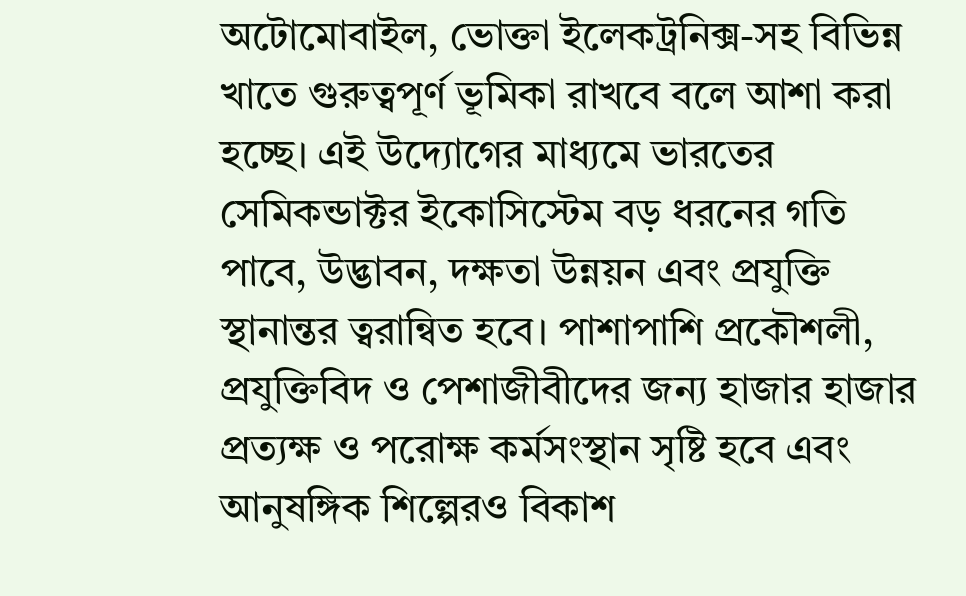অটোমোবাইল, ভোক্তা ইলেকট্রনিক্স-সহ বিভিন্ন খাতে গুরুত্বপূর্ণ ভূমিকা রাখবে বলে আশা করা হচ্ছে। এই উদ্যোগের মাধ্যমে ভারতের সেমিকন্ডাক্টর ইকোসিস্টেম বড় ধরনের গতি পাবে, উদ্ভাবন, দক্ষতা উন্নয়ন এবং প্রযুক্তি স্থানান্তর ত্বরান্বিত হবে। পাশাপাশি প্রকৌশলী, প্রযুক্তিবিদ ও পেশাজীবীদের জন্য হাজার হাজার প্রত্যক্ষ ও পরোক্ষ কর্মসংস্থান সৃষ্টি হবে এবং আনুষঙ্গিক শিল্পেরও বিকাশ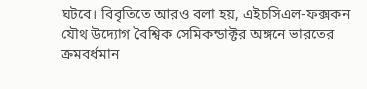ঘটবে। বিবৃতিতে আরও বলা হয়, এইচসিএল-ফক্সকন যৌথ উদ্যোগ বৈশ্বিক সেমিকন্ডাক্টর অঙ্গনে ভারতের ক্রমবর্ধমান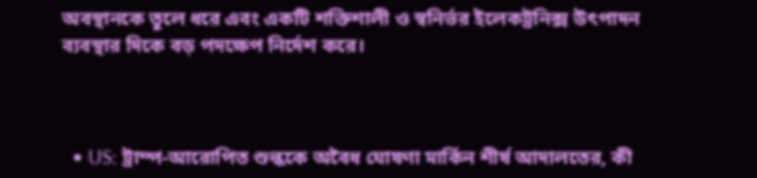অবস্থানকে তুলে ধরে এবং একটি শক্তিশালী ও স্বনির্ভর ইলেকট্রনিক্স উৎপাদন ব্যবস্থার দিকে বড় পদক্ষেপ নির্দেশ করে।



  • US: ট্রাম্প-আরোপিত শুল্ককে অবৈধ ঘোষণা মার্কিন শীর্ষ আদালতের, কী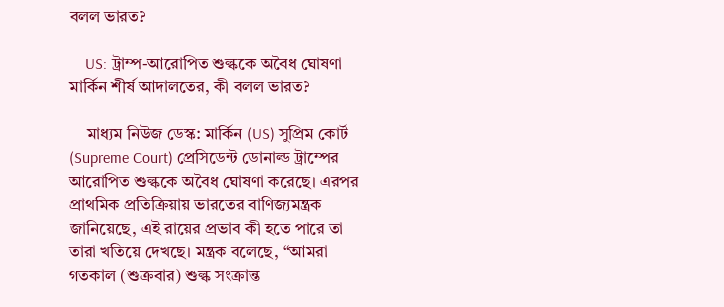বলল ভারত?

    US: ট্রাম্প-আরোপিত শুল্ককে অবৈধ ঘোষণা মার্কিন শীর্ষ আদালতের, কী বলল ভারত?

    মাধ্যম নিউজ ডেস্ক: মার্কিন (US) সুপ্রিম কোর্ট (Supreme Court) প্রেসিডেন্ট ডোনাল্ড ট্রাম্পের আরোপিত শুল্ককে অবৈধ ঘোষণা করেছে। এরপর প্রাথমিক প্রতিক্রিয়ায় ভারতের বাণিজ্যমন্ত্রক জানিয়েছে, এই রায়ের প্রভাব কী হতে পারে তা তারা খতিয়ে দেখছে। মন্ত্রক বলেছে, “আমরা গতকাল (শুক্রবার) শুল্ক সংক্রান্ত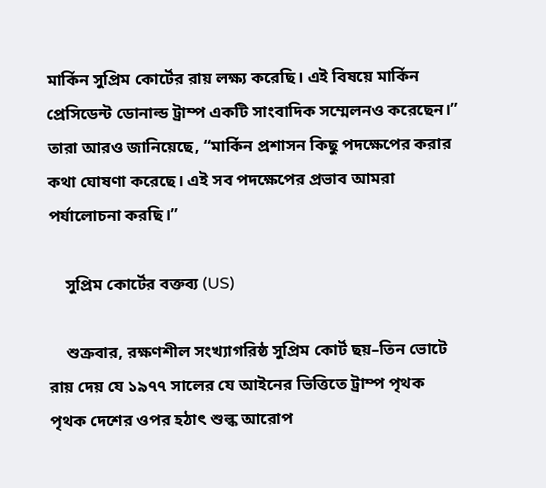মার্কিন সুপ্রিম কোর্টের রায় লক্ষ্য করেছি। এই বিষয়ে মার্কিন প্রেসিডেন্ট ডোনাল্ড ট্রাম্প একটি সাংবাদিক সম্মেলনও করেছেন।” তারা আরও জানিয়েছে, “মার্কিন প্রশাসন কিছু পদক্ষেপের করার কথা ঘোষণা করেছে। এই সব পদক্ষেপের প্রভাব আমরা পর্যালোচনা করছি।”

    সুপ্রিম কোর্টের বক্তব্য (US)

    শুক্রবার, রক্ষণশীল সংখ্যাগরিষ্ঠ সুপ্রিম কোর্ট ছয়–তিন ভোটে রায় দেয় যে ১৯৭৭ সালের যে আইনের ভিত্তিতে ট্রাম্প পৃথক পৃথক দেশের ওপর হঠাৎ শুল্ক আরোপ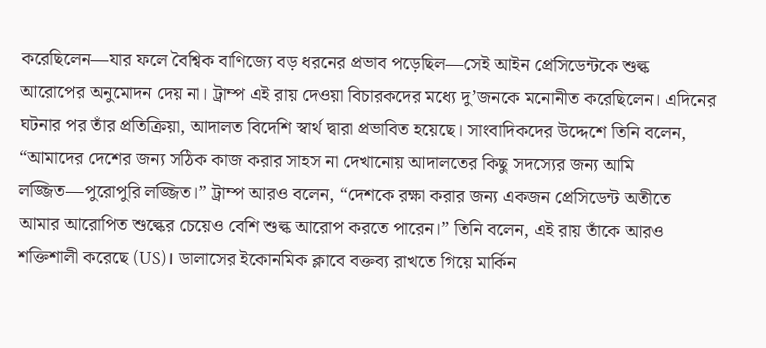করেছিলেন—যার ফলে বৈশ্বিক বাণিজ্যে বড় ধরনের প্রভাব পড়েছিল—সেই আইন প্রেসিডেন্টকে শুল্ক আরোপের অনুমোদন দেয় না। ট্রাম্প এই রায় দেওয়া বিচারকদের মধ্যে দু’জনকে মনোনীত করেছিলেন। এদিনের ঘটনার পর তাঁর প্রতিক্রিয়া, আদালত বিদেশি স্বার্থ দ্বারা প্রভাবিত হয়েছে। সাংবাদিকদের উদ্দেশে তিনি বলেন, “আমাদের দেশের জন্য সঠিক কাজ করার সাহস না দেখানোয় আদালতের কিছু সদস্যের জন্য আমি লজ্জিত—পুরোপুরি লজ্জিত।” ট্রাম্প আরও বলেন, “দেশকে রক্ষা করার জন্য একজন প্রেসিডেন্ট অতীতে আমার আরোপিত শুল্কের চেয়েও বেশি শুল্ক আরোপ করতে পারেন।” তিনি বলেন, এই রায় তাঁকে আরও শক্তিশালী করেছে (US)। ডালাসের ইকোনমিক ক্লাবে বক্তব্য রাখতে গিয়ে মার্কিন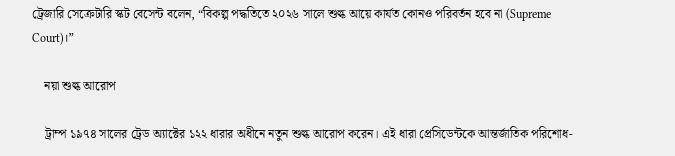ট্রেজারি সেক্রেটারি স্কট বেসেন্ট বলেন, “বিকল্প পদ্ধতিতে ২০২৬ সালে শুল্ক আয়ে কার্যত কোনও পরিবর্তন হবে না (Supreme Court)।”

    নয়া শুল্ক আরোপ

    ট্রাম্প ১৯৭৪ সালের ট্রেড অ্যাক্টের ১২২ ধারার অধীনে নতুন শুল্ক আরোপ করেন। এই ধারা প্রেসিডেন্টকে আন্তর্জাতিক পরিশোধ-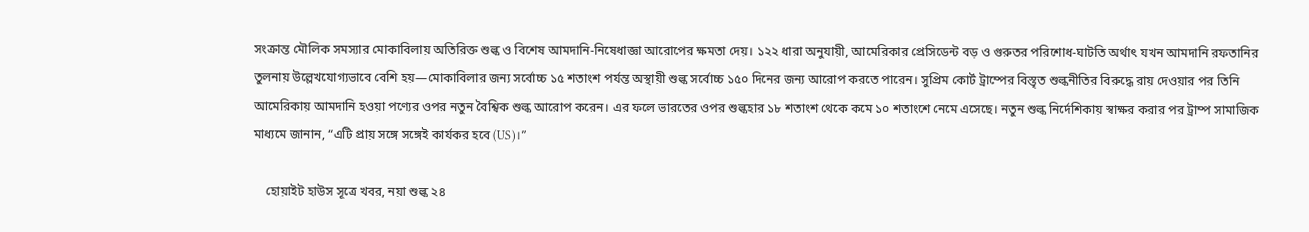সংক্রান্ত মৌলিক সমস্যার মোকাবিলায় অতিরিক্ত শুল্ক ও বিশেষ আমদানি-নিষেধাজ্ঞা আরোপের ক্ষমতা দেয়। ১২২ ধারা অনুযায়ী, আমেরিকার প্রেসিডেন্ট বড় ও গুরুতর পরিশোধ-ঘাটতি অর্থাৎ যখন আমদানি রফতানির তুলনায় উল্লেখযোগ্যভাবে বেশি হয়—মোকাবিলার জন্য সর্বোচ্চ ১৫ শতাংশ পর্যন্ত অস্থায়ী শুল্ক সর্বোচ্চ ১৫০ দিনের জন্য আরোপ করতে পারেন। সুপ্রিম কোর্ট ট্রাম্পের বিস্তৃত শুল্কনীতির বিরুদ্ধে রায় দেওয়ার পর তিনি আমেরিকায় আমদানি হওয়া পণ্যের ওপর নতুন বৈশ্বিক শুল্ক আরোপ করেন। এর ফলে ভারতের ওপর শুল্কহার ১৮ শতাংশ থেকে কমে ১০ শতাংশে নেমে এসেছে। নতুন শুল্ক নির্দেশিকায় স্বাক্ষর করার পর ট্রাম্প সামাজিক মাধ্যমে জানান, “এটি প্রায় সঙ্গে সঙ্গেই কার্যকর হবে (US)।”

    হোয়াইট হাউস সূত্রে খবর, নয়া শুল্ক ২৪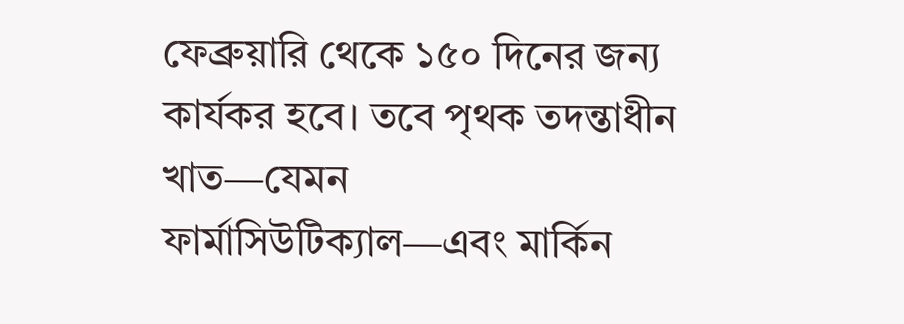ফেব্রুয়ারি থেকে ১৫০ দিনের জন্য কার্যকর হবে। তবে পৃথক তদন্তাধীন খাত—যেমন ফার্মাসিউটিক্যাল—এবং মার্কিন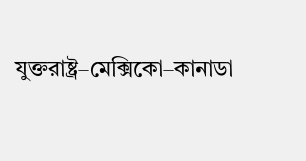যুক্তরাষ্ট্র–মেক্সিকো–কানাডা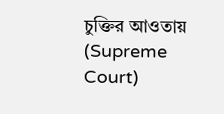চুক্তির আওতায় (Supreme Court)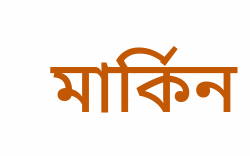মার্কিন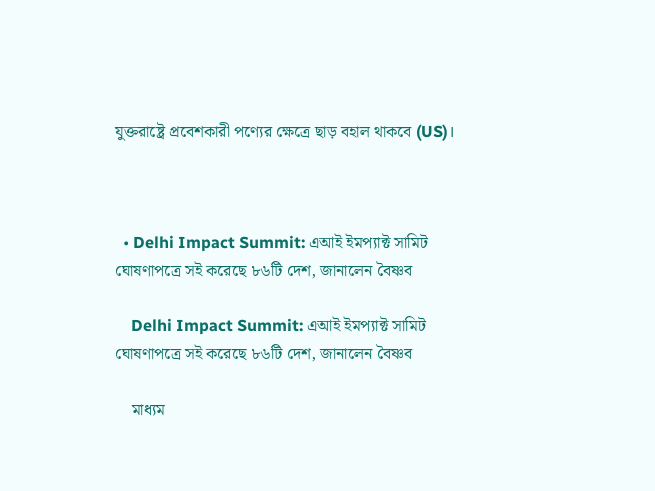যুক্তরাষ্ট্রে প্রবেশকারী পণ্যের ক্ষেত্রে ছাড় বহাল থাকবে (US)।



  • Delhi Impact Summit: এআই ইমপ্যাক্ট সামিট ঘোষণাপত্রে সই করেছে ৮৬টি দেশ, জানালেন বৈষ্ণব

    Delhi Impact Summit: এআই ইমপ্যাক্ট সামিট ঘোষণাপত্রে সই করেছে ৮৬টি দেশ, জানালেন বৈষ্ণব

    মাধ্যম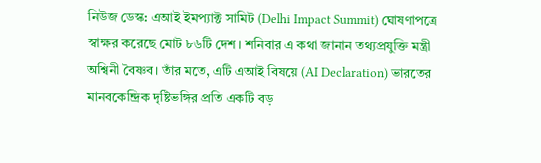নিউজ ডেস্ক: এআই ইমপ্যাক্ট সামিট (Delhi Impact Summit) ঘোষণাপত্রে স্বাক্ষর করেছে মোট ৮৬টি দেশ। শনিবার এ কথা জানান তথ্যপ্রযুক্তি মন্ত্রী অশ্বিনী বৈষ্ণব। তাঁর মতে, এটি এআই বিষয়ে (AI Declaration) ভারতের মানবকেন্দ্রিক দৃষ্টিভঙ্গির প্রতি একটি বড়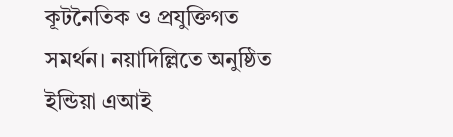কূটনৈতিক ও প্রযুক্তিগত সমর্থন। নয়াদিল্লিতে অনুষ্ঠিত ইন্ডিয়া এআই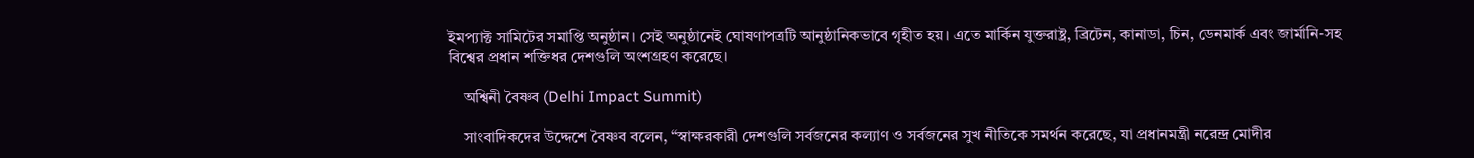ইমপ্যাক্ট সামিটের সমাপ্তি অনুষ্ঠান। সেই অনুষ্ঠানেই ঘোষণাপত্রটি আনুষ্ঠানিকভাবে গৃহীত হয়। এতে মার্কিন যুক্তরাষ্ট্র, ব্রিটেন, কানাডা, চিন, ডেনমার্ক এবং জার্মানি-সহ বিশ্বের প্রধান শক্তিধর দেশগুলি অংশগ্রহণ করেছে।

    অশ্বিনী বৈষ্ণব (Delhi Impact Summit)

    সাংবাদিকদের উদ্দেশে বৈষ্ণব বলেন, “স্বাক্ষরকারী দেশগুলি সর্বজনের কল্যাণ ও সর্বজনের সুখ নীতিকে সমর্থন করেছে, যা প্রধানমন্ত্রী নরেন্দ্র মোদীর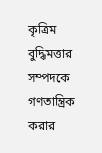কৃত্রিম বুদ্ধিমত্তার সম্পদকে গণতান্ত্রিক করার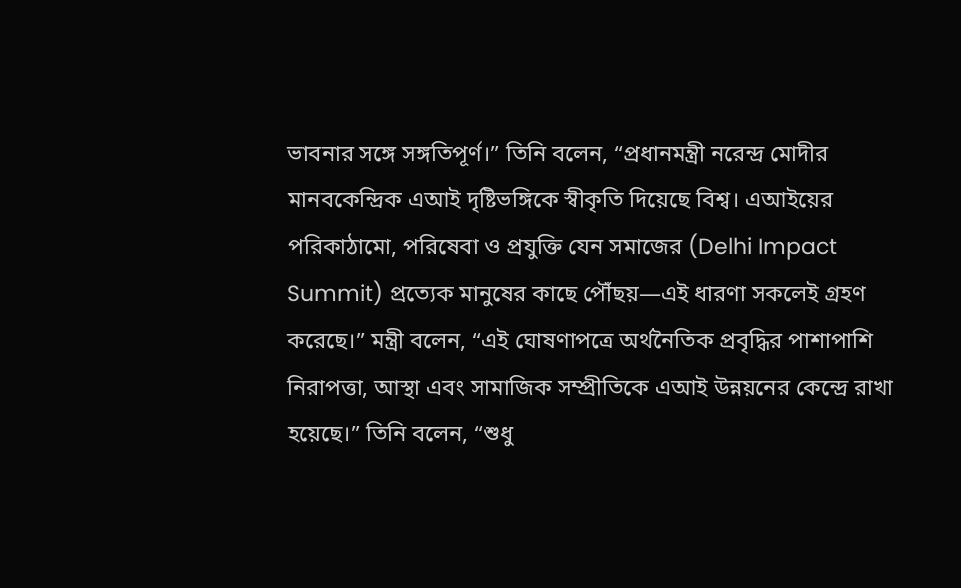ভাবনার সঙ্গে সঙ্গতিপূর্ণ।” তিনি বলেন, “প্রধানমন্ত্রী নরেন্দ্র মোদীর মানবকেন্দ্রিক এআই দৃষ্টিভঙ্গিকে স্বীকৃতি দিয়েছে বিশ্ব। এআইয়ের পরিকাঠামো, পরিষেবা ও প্রযুক্তি যেন সমাজের (Delhi Impact Summit) প্রত্যেক মানুষের কাছে পৌঁছয়—এই ধারণা সকলেই গ্রহণ করেছে।” মন্ত্রী বলেন, “এই ঘোষণাপত্রে অর্থনৈতিক প্রবৃদ্ধির পাশাপাশি নিরাপত্তা, আস্থা এবং সামাজিক সম্প্রীতিকে এআই উন্নয়নের কেন্দ্রে রাখা হয়েছে।” তিনি বলেন, “শুধু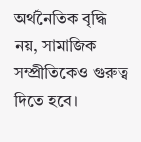অর্থনৈতিক বৃদ্ধি নয়, সামাজিক সম্প্রীতিকেও গুরুত্ব দিতে হবে।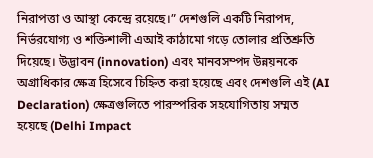নিরাপত্তা ও আস্থা কেন্দ্রে রয়েছে।” দেশগুলি একটি নিরাপদ, নির্ভরযোগ্য ও শক্তিশালী এআই কাঠামো গড়ে তোলার প্রতিশ্রুতি দিয়েছে। উদ্ভাবন (innovation) এবং মানবসম্পদ উন্নয়নকে অগ্রাধিকার ক্ষেত্র হিসেবে চিহ্নিত করা হয়েছে এবং দেশগুলি এই (AI Declaration) ক্ষেত্রগুলিতে পারস্পরিক সহযোগিতায় সম্মত হয়েছে (Delhi Impact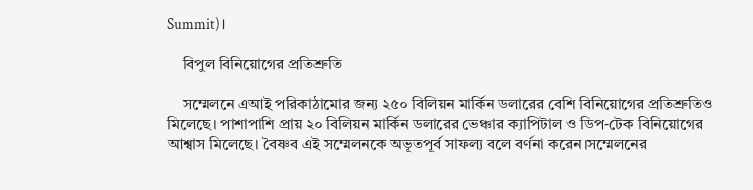Summit)।

    বিপুল বিনিয়োগের প্রতিশ্রুতি

    সম্মেলনে এআই পরিকাঠামোর জন্য ২৫০ বিলিয়ন মার্কিন ডলারের বেশি বিনিয়োগের প্রতিশ্রুতিও মিলেছে। পাশাপাশি প্রায় ২০ বিলিয়ন মার্কিন ডলারের ভেঞ্চার ক্যাপিটাল ও ডিপ-টেক বিনিয়োগের আশ্বাস মিলেছে। বৈষ্ণব এই সম্মেলনকে অভূতপূর্ব সাফল্য বলে বর্ণনা করেন।সম্মেলনের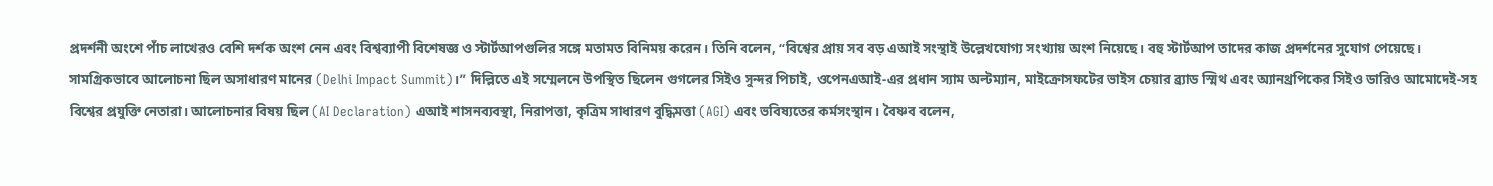প্রদর্শনী অংশে পাঁচ লাখেরও বেশি দর্শক অংশ নেন এবং বিশ্বব্যাপী বিশেষজ্ঞ ও স্টার্টআপগুলির সঙ্গে মতামত বিনিময় করেন। তিনি বলেন, “বিশ্বের প্রায় সব বড় এআই সংস্থাই উল্লেখযোগ্য সংখ্যায় অংশ নিয়েছে। বহু স্টার্টআপ তাদের কাজ প্রদর্শনের সুযোগ পেয়েছে। সামগ্রিকভাবে আলোচনা ছিল অসাধারণ মানের (Delhi Impact Summit)।” দিল্লিতে এই সম্মেলনে উপস্থিত ছিলেন গুগলের সিইও সুন্দর পিচাই, ওপেনএআই-এর প্রধান স্যাম অল্টম্যান, মাইক্রোসফটের ভাইস চেয়ার ব্র্যাড স্মিথ এবং অ্যানথ্রপিকের সিইও ডারিও আমোদেই-সহ বিশ্বের প্রযুক্তি নেতারা। আলোচনার বিষয় ছিল (AI Declaration) এআই শাসনব্যবস্থা, নিরাপত্তা, কৃত্রিম সাধারণ বুদ্ধিমত্তা (AGI) এবং ভবিষ্যতের কর্মসংস্থান। বৈষ্ণব বলেন,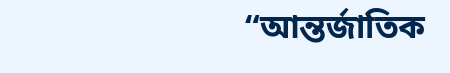“আন্তর্জাতিক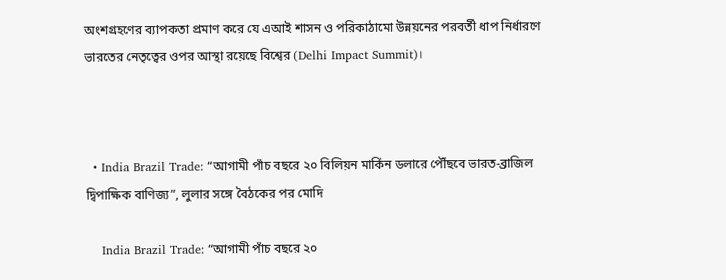অংশগ্রহণের ব্যাপকতা প্রমাণ করে যে এআই শাসন ও পরিকাঠামো উন্নয়নের পরবর্তী ধাপ নির্ধারণে ভারতের নেতৃত্বের ওপর আস্থা রয়েছে বিশ্বের (Delhi Impact Summit)।



  • India Brazil Trade: “আগামী পাঁচ বছরে ২০ বিলিয়ন মার্কিন ডলারে পৌঁছবে ভারত-ব্রাজিল দ্বিপাক্ষিক বাণিজ্য”, লুলার সঙ্গে বৈঠকের পর মোদি

    India Brazil Trade: “আগামী পাঁচ বছরে ২০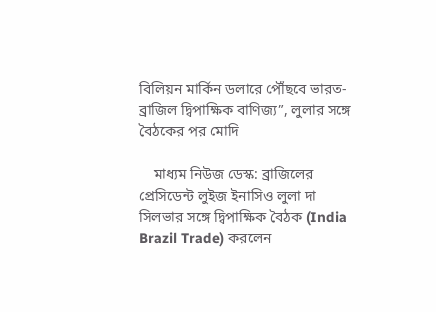বিলিয়ন মার্কিন ডলারে পৌঁছবে ভারত-ব্রাজিল দ্বিপাক্ষিক বাণিজ্য”, লুলার সঙ্গে বৈঠকের পর মোদি

    মাধ্যম নিউজ ডেস্ক: ব্রাজিলের প্রেসিডেন্ট লুইজ ইনাসিও লুলা দা সিলভার সঙ্গে দ্বিপাক্ষিক বৈঠক (India Brazil Trade) করলেন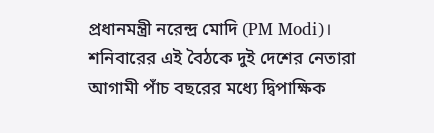প্রধানমন্ত্রী নরেন্দ্র মোদি (PM Modi)। শনিবারের এই বৈঠকে দুই দেশের নেতারা আগামী পাঁচ বছরের মধ্যে দ্বিপাক্ষিক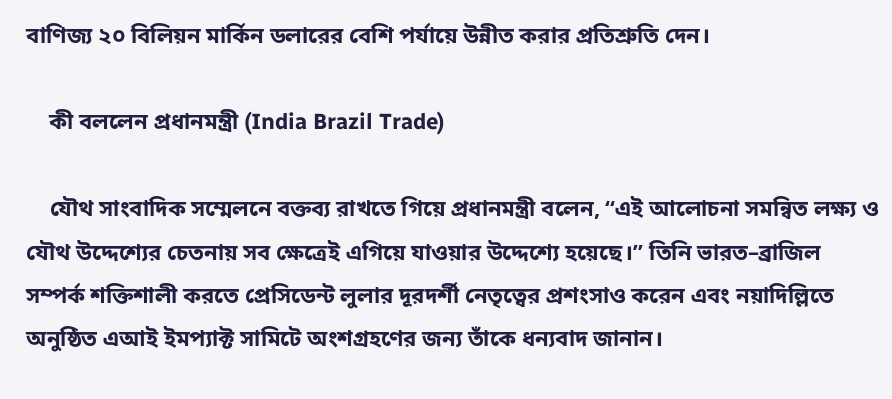বাণিজ্য ২০ বিলিয়ন মার্কিন ডলারের বেশি পর্যায়ে উন্নীত করার প্রতিশ্রুতি দেন।

    কী বললেন প্রধানমন্ত্রী (India Brazil Trade)

    যৌথ সাংবাদিক সম্মেলনে বক্তব্য রাখতে গিয়ে প্রধানমন্ত্রী বলেন, “এই আলোচনা সমন্বিত লক্ষ্য ও যৌথ উদ্দেশ্যের চেতনায় সব ক্ষেত্রেই এগিয়ে যাওয়ার উদ্দেশ্যে হয়েছে।” তিনি ভারত–ব্রাজিল সম্পর্ক শক্তিশালী করতে প্রেসিডেন্ট লুলার দূরদর্শী নেতৃত্বের প্রশংসাও করেন এবং নয়াদিল্লিতে অনুষ্ঠিত এআই ইমপ্যাক্ট সামিটে অংশগ্রহণের জন্য তাঁকে ধন্যবাদ জানান।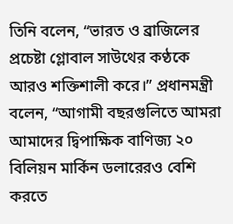তিনি বলেন, “ভারত ও ব্রাজিলের প্রচেষ্টা গ্লোবাল সাউথের কণ্ঠকে আরও শক্তিশালী করে।” প্রধানমন্ত্রী বলেন, “আগামী বছরগুলিতে আমরা আমাদের দ্বিপাক্ষিক বাণিজ্য ২০ বিলিয়ন মার্কিন ডলারেরও বেশি করতে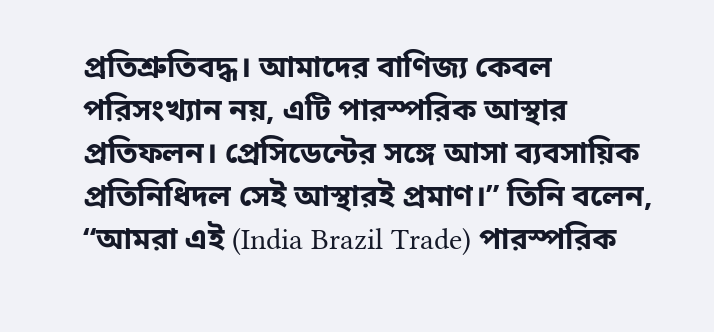প্রতিশ্রুতিবদ্ধ। আমাদের বাণিজ্য কেবল পরিসংখ্যান নয়, এটি পারস্পরিক আস্থার প্রতিফলন। প্রেসিডেন্টের সঙ্গে আসা ব্যবসায়িক প্রতিনিধিদল সেই আস্থারই প্রমাণ।” তিনি বলেন, “আমরা এই (India Brazil Trade) পারস্পরিক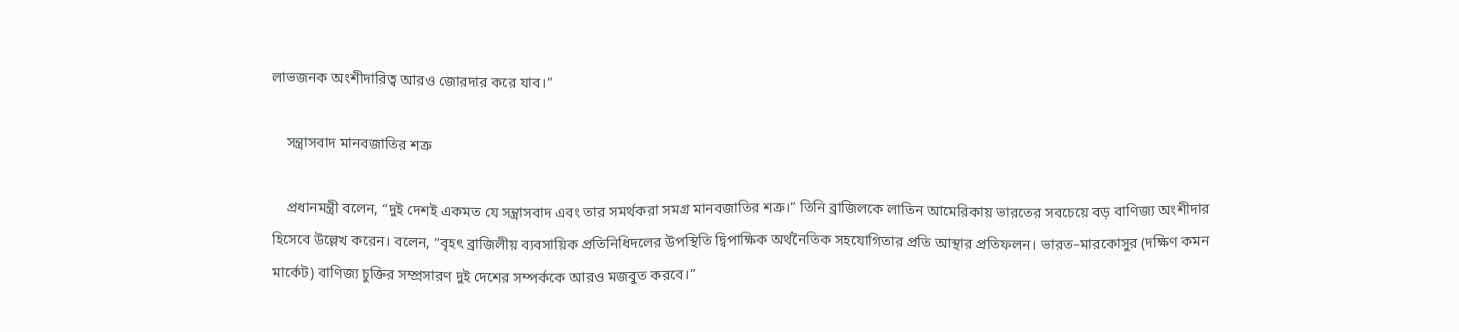লাভজনক অংশীদারিত্ব আরও জোরদার করে যাব।”

    সন্ত্রাসবাদ মানবজাতির শত্রু

    প্রধানমন্ত্রী বলেন, “দুই দেশই একমত যে সন্ত্রাসবাদ এবং তার সমর্থকরা সমগ্র মানবজাতির শত্রু।” তিনি ব্রাজিলকে লাতিন আমেরিকায় ভারতের সবচেয়ে বড় বাণিজ্য অংশীদার হিসেবে উল্লেখ করেন। বলেন, “বৃহৎ ব্রাজিলীয় ব্যবসায়িক প্রতিনিধিদলের উপস্থিতি দ্বিপাক্ষিক অর্থনৈতিক সহযোগিতার প্রতি আস্থার প্রতিফলন। ভারত–মারকোসুর (দক্ষিণ কমন মার্কেট) বাণিজ্য চুক্তির সম্প্রসারণ দুই দেশের সম্পর্ককে আরও মজবুত করবে।”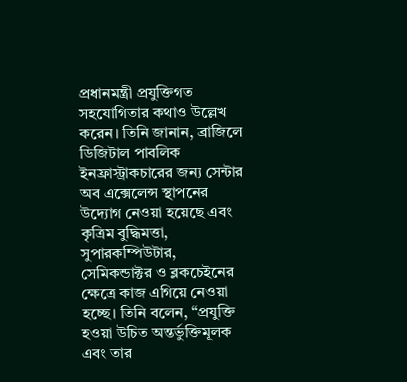প্রধানমন্ত্রী প্রযুক্তিগত সহযোগিতার কথাও উল্লেখ করেন। তিনি জানান, ব্রাজিলে ডিজিটাল পাবলিক ইনফ্রাস্ট্রাকচারের জন্য সেন্টার অব এক্সেলেন্স স্থাপনের উদ্যোগ নেওয়া হয়েছে এবং কৃত্রিম বুদ্ধিমত্তা, সুপারকম্পিউটার, সেমিকন্ডাক্টর ও ব্লকচেইনের ক্ষেত্রে কাজ এগিয়ে নেওয়া হচ্ছে। তিনি বলেন, “প্রযুক্তি হওয়া উচিত অন্তর্ভুক্তিমূলক এবং তার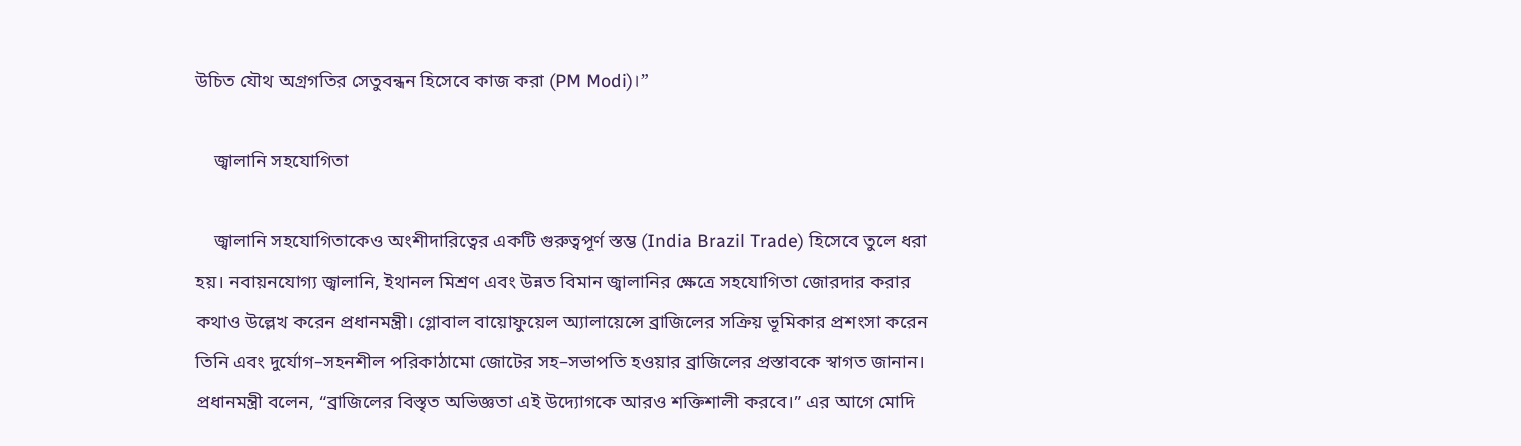উচিত যৌথ অগ্রগতির সেতুবন্ধন হিসেবে কাজ করা (PM Modi)।”

    জ্বালানি সহযোগিতা

    জ্বালানি সহযোগিতাকেও অংশীদারিত্বের একটি গুরুত্বপূর্ণ স্তম্ভ (India Brazil Trade) হিসেবে তুলে ধরা হয়। নবায়নযোগ্য জ্বালানি, ইথানল মিশ্রণ এবং উন্নত বিমান জ্বালানির ক্ষেত্রে সহযোগিতা জোরদার করার কথাও উল্লেখ করেন প্রধানমন্ত্রী। গ্লোবাল বায়োফুয়েল অ্যালায়েন্সে ব্রাজিলের সক্রিয় ভূমিকার প্রশংসা করেন তিনি এবং দুর্যোগ–সহনশীল পরিকাঠামো জোটের সহ–সভাপতি হওয়ার ব্রাজিলের প্রস্তাবকে স্বাগত জানান। প্রধানমন্ত্রী বলেন, “ব্রাজিলের বিস্তৃত অভিজ্ঞতা এই উদ্যোগকে আরও শক্তিশালী করবে।” এর আগে মোদি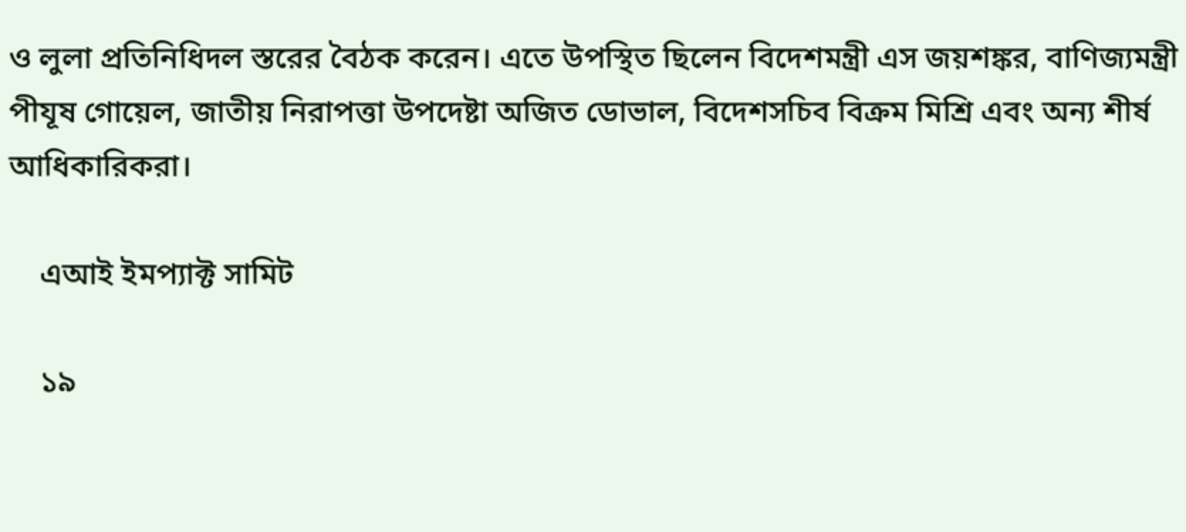ও লুলা প্রতিনিধিদল স্তরের বৈঠক করেন। এতে উপস্থিত ছিলেন বিদেশমন্ত্রী এস জয়শঙ্কর, বাণিজ্যমন্ত্রী পীযূষ গোয়েল, জাতীয় নিরাপত্তা উপদেষ্টা অজিত ডোভাল, বিদেশসচিব বিক্রম মিশ্রি এবং অন্য শীর্ষ আধিকারিকরা।

    এআই ইমপ্যাক্ট সামিট

    ১৯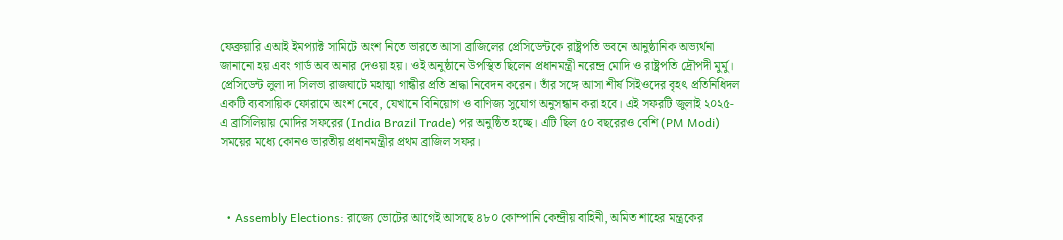ফেব্রুয়ারি এআই ইমপ্যাক্ট সামিটে অংশ নিতে ভারতে আসা ব্রাজিলের প্রেসিডেন্টকে রাষ্ট্রপতি ভবনে আনুষ্ঠানিক অভ্যর্থনা জানানো হয় এবং গার্ড অব অনার দেওয়া হয়। ওই অনুষ্ঠানে উপস্থিত ছিলেন প্রধানমন্ত্রী নরেন্দ্র মোদি ও রাষ্ট্রপতি দ্রৌপদী মুর্মু। প্রেসিডেন্ট লুলা দা সিলভা রাজঘাটে মহাত্মা গান্ধীর প্রতি শ্রদ্ধা নিবেদন করেন। তাঁর সঙ্গে আসা শীর্ষ সিইওদের বৃহৎ প্রতিনিধিদল একটি ব্যবসায়িক ফোরামে অংশ নেবে, যেখানে বিনিয়োগ ও বাণিজ্য সুযোগ অনুসন্ধান করা হবে। এই সফরটি জুলাই ২০২৫-এ ব্রাসিলিয়ায় মোদির সফরের (India Brazil Trade) পর অনুষ্ঠিত হচ্ছে। এটি ছিল ৫০ বছরেরও বেশি (PM Modi) সময়ের মধ্যে কোনও ভারতীয় প্রধানমন্ত্রীর প্রথম ব্রাজিল সফর।



  • Assembly Elections: রাজ্যে ভোটের আগেই আসছে ৪৮০ কোম্পানি কেন্দ্রীয় বাহিনী, অমিত শাহের মন্ত্রকের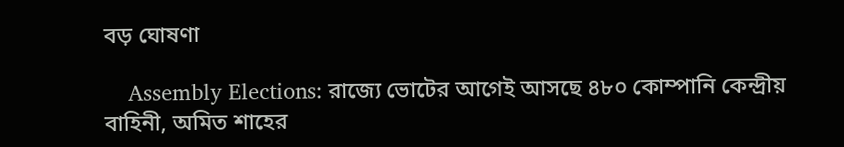বড় ঘোষণা

    Assembly Elections: রাজ্যে ভোটের আগেই আসছে ৪৮০ কোম্পানি কেন্দ্রীয় বাহিনী, অমিত শাহের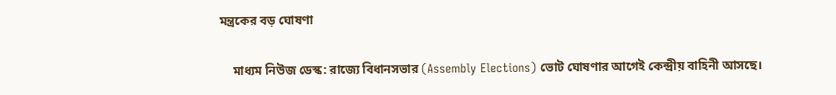মন্ত্রকের বড় ঘোষণা

    মাধ্যম নিউজ ডেস্ক: রাজ্যে বিধানসভার (Assembly Elections) ভোট ঘোষণার আগেই কেন্দ্রীয় বাহিনী আসছে।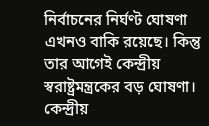নির্বাচনের নির্ঘণ্ট ঘোষণা এখনও বাকি রয়েছে। কিন্তু তার আগেই কেন্দ্রীয় স্বরাষ্ট্রমন্ত্রকের বড় ঘোষণা। কেন্দ্রীয়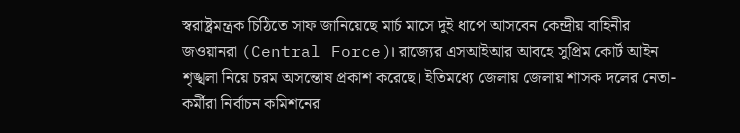স্বরাষ্ট্রমন্ত্রক চিঠিতে সাফ জানিয়েছে মার্চ মাসে দুই ধাপে আসবেন কেন্দ্রীয় বাহিনীর জওয়ানরা (Central Force)। রাজ্যের এসআইআর আবহে সুপ্রিম কোর্ট আইন শৃঙ্খলা নিয়ে চরম অসন্তোষ প্রকাশ করেছে। ইতিমধ্যে জেলায় জেলায় শাসক দলের নেতা-কর্মীরা নির্বাচন কমিশনের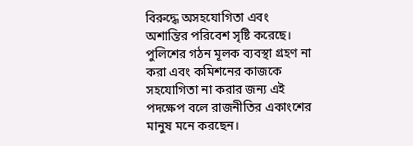বিরুদ্ধে অসহযোগিতা এবং অশান্তির পরিবেশ সৃষ্টি করেছে। পুলিশের গঠন মূলক ব্যবস্থা গ্রহণ না করা এবং কমিশনের কাজকে সহযোগিতা না করার জন্য এই পদক্ষেপ বলে রাজনীতির একাংশের মানুষ মনে করছেন।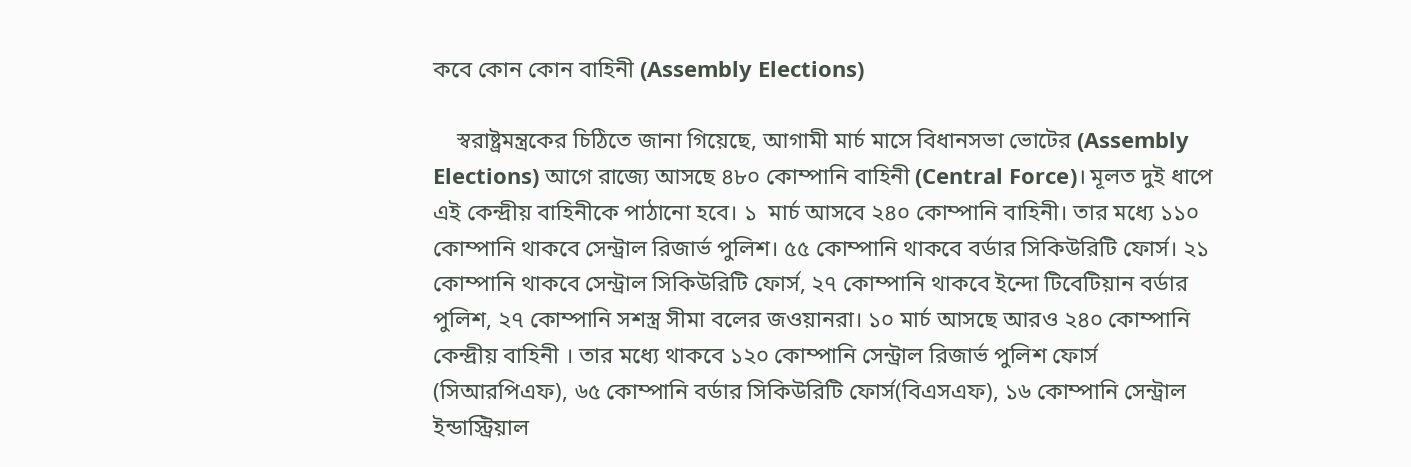কবে কোন কোন বাহিনী (Assembly Elections)

    স্বরাষ্ট্রমন্ত্রকের চিঠিতে জানা গিয়েছে, আগামী মার্চ মাসে বিধানসভা ভোটের (Assembly Elections) আগে রাজ্যে আসছে ৪৮০ কোম্পানি বাহিনী (Central Force)। মূলত দুই ধাপে এই কেন্দ্রীয় বাহিনীকে পাঠানো হবে। ১  মার্চ আসবে ২৪০ কোম্পানি বাহিনী। তার মধ্যে ১১০ কোম্পানি থাকবে সেন্ট্রাল রিজার্ভ পুলিশ। ৫৫ কোম্পানি থাকবে বর্ডার সিকিউরিটি ফোর্স। ২১ কোম্পানি থাকবে সেন্ট্রাল সিকিউরিটি ফোর্স, ২৭ কোম্পানি থাকবে ইন্দো টিবেটিয়ান বর্ডার পুলিশ, ২৭ কোম্পানি সশস্ত্র সীমা বলের জওয়ানরা। ১০ মার্চ আসছে আরও ২৪০ কোম্পানি কেন্দ্রীয় বাহিনী । তার মধ্যে থাকবে ১২০ কোম্পানি সেন্ট্রাল রিজার্ভ পুলিশ ফোর্স (সিআরপিএফ), ৬৫ কোম্পানি বর্ডার সিকিউরিটি ফোর্স(বিএসএফ), ১৬ কোম্পানি সেন্ট্রাল ইন্ডাস্ট্রিয়াল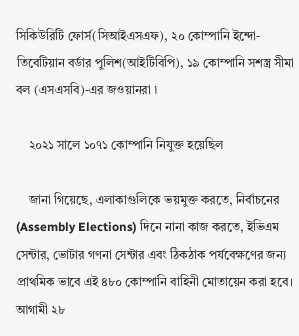সিকিউরিটি ফোর্স(সিআইএসএফ), ২০ কোম্পানি ইন্দো-তিবেটিয়ান বর্ডার পুলিশ(আইটিবিপি), ১৯ কোম্পানি সশস্ত্র সীমা বল (এসএসবি)-এর জওয়ানরা ৷

    ২০২১ সালে ১০৭১ কোম্পানি নিযুক্ত হয়েছিল

    জানা গিয়েছে, এলাকাগুলিকে ভয়মুক্ত করতে, নির্বাচনের (Assembly Elections) দিনে নানা কাজ করতে, ইভিএম সেন্টার, ভোটার গণনা সেন্টার এবং ঠিকঠাক পর্যবেক্ষণের জন্য প্রাথমিক ভাবে এই ৪৮০ কোম্পানি বাহিনী মোতায়েন করা হবে। আগামী ২৮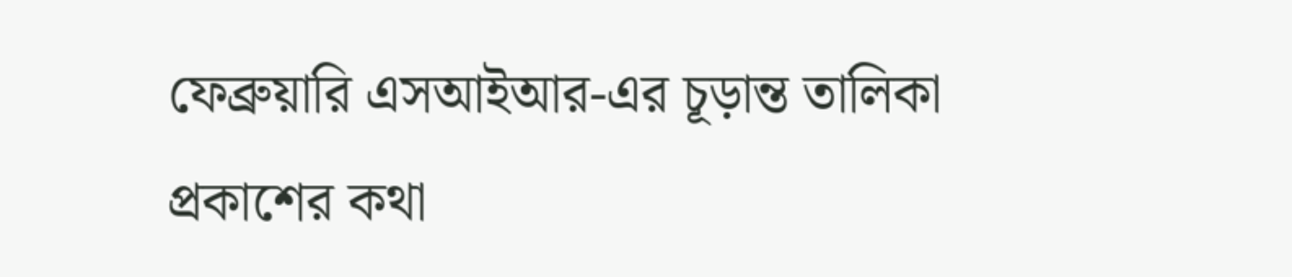ফেব্রুয়ারি এসআইআর-এর চূড়ান্ত তালিকা প্রকাশের কথা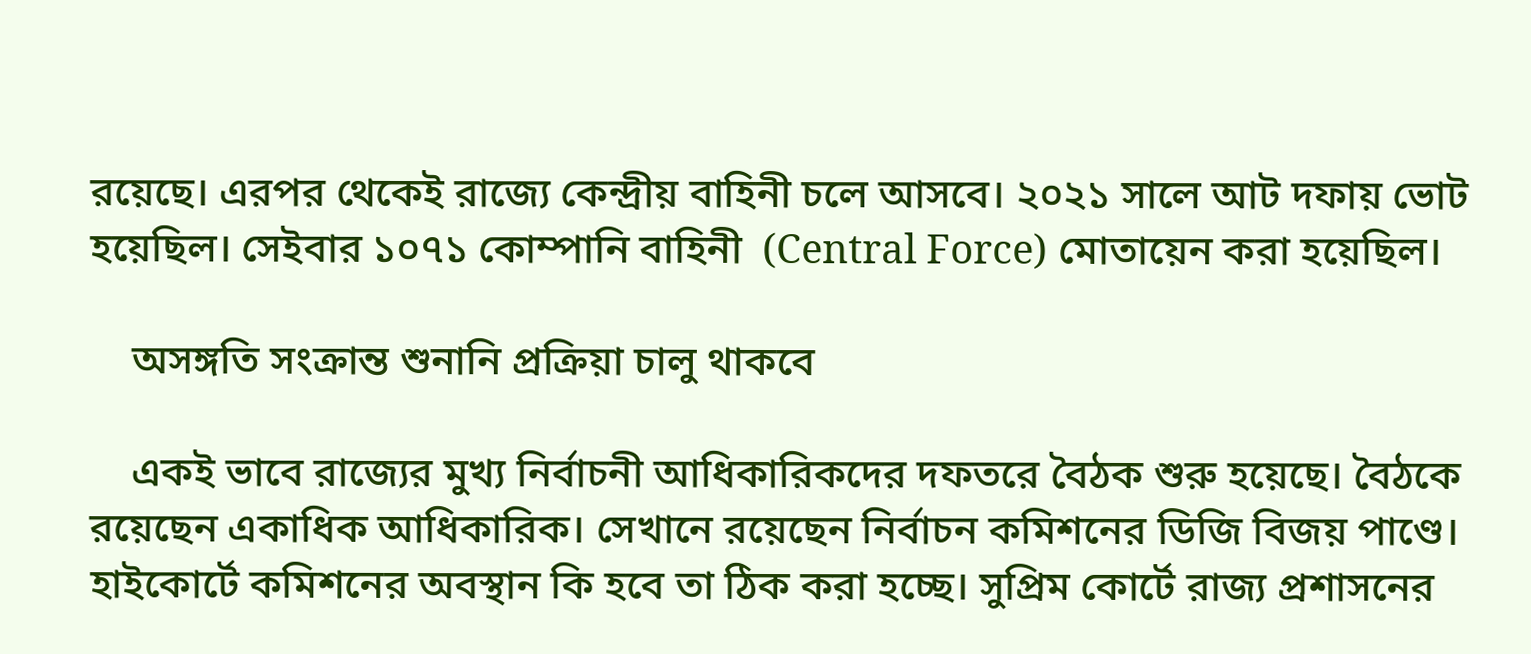রয়েছে। এরপর থেকেই রাজ্যে কেন্দ্রীয় বাহিনী চলে আসবে। ২০২১ সালে আট দফায় ভোট হয়েছিল। সেইবার ১০৭১ কোম্পানি বাহিনী  (Central Force) মোতায়েন করা হয়েছিল।

    অসঙ্গতি সংক্রান্ত শুনানি প্রক্রিয়া চালু থাকবে

    একই ভাবে রাজ্যের মুখ্য নির্বাচনী আধিকারিকদের দফতরে বৈঠক শুরু হয়েছে। বৈঠকে রয়েছেন একাধিক আধিকারিক। সেখানে রয়েছেন নির্বাচন কমিশনের ডিজি বিজয় পাণ্ডে। হাইকোর্টে কমিশনের অবস্থান কি হবে তা ঠিক করা হচ্ছে। সুপ্রিম কোর্টে রাজ্য প্রশাসনের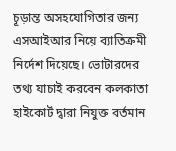চূড়ান্ত অসহযোগিতার জন্য এসআইআর নিয়ে ব্যাতিক্রমী নির্দেশ দিয়েছে। ভোটারদের তথ্য যাচাই করবেন কলকাতা হাইকোর্ট দ্বারা নিযুক্ত বর্তমান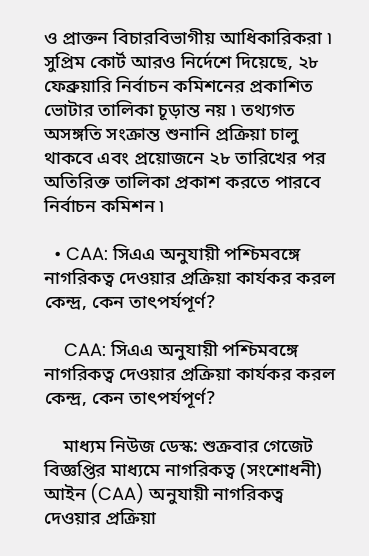ও প্রাক্তন বিচারবিভাগীয় আধিকারিকরা ৷ সুপ্রিম কোর্ট আরও নির্দেশে দিয়েছে, ২৮ ফেব্রুয়ারি নির্বাচন কমিশনের প্রকাশিত ভোটার তালিকা চূড়ান্ত নয় ৷ তথ্যগত অসঙ্গতি সংক্রান্ত শুনানি প্রক্রিয়া চালু থাকবে এবং প্রয়োজনে ২৮ তারিখের পর অতিরিক্ত তালিকা প্রকাশ করতে পারবে নির্বাচন কমিশন ৷

  • CAA: সিএএ অনুযায়ী পশ্চিমবঙ্গে নাগরিকত্ব দেওয়ার প্রক্রিয়া কার্যকর করল কেন্দ্র, কেন তাৎপর্যপূর্ণ?

    CAA: সিএএ অনুযায়ী পশ্চিমবঙ্গে নাগরিকত্ব দেওয়ার প্রক্রিয়া কার্যকর করল কেন্দ্র, কেন তাৎপর্যপূর্ণ?

    মাধ্যম নিউজ ডেস্ক: শুক্রবার গেজেট বিজ্ঞপ্তির মাধ্যমে নাগরিকত্ব (সংশোধনী) আইন (CAA) অনুযায়ী নাগরিকত্ব দেওয়ার প্রক্রিয়া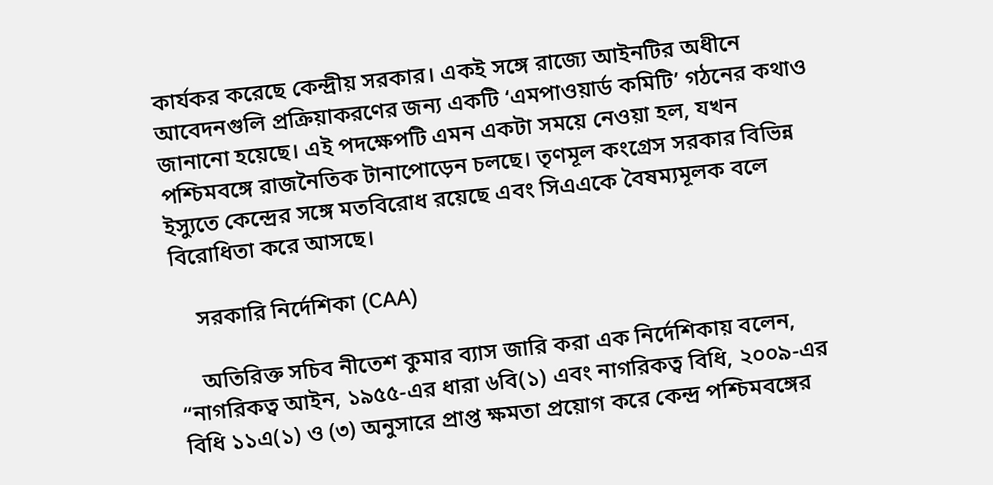কার্যকর করেছে কেন্দ্রীয় সরকার। একই সঙ্গে রাজ্যে আইনটির অধীনে আবেদনগুলি প্রক্রিয়াকরণের জন্য একটি ‘এমপাওয়ার্ড কমিটি’ গঠনের কথাও জানানো হয়েছে। এই পদক্ষেপটি এমন একটা সময়ে নেওয়া হল, যখন পশ্চিমবঙ্গে রাজনৈতিক টানাপোড়েন চলছে। তৃণমূল কংগ্রেস সরকার বিভিন্ন ইস্যুতে কেন্দ্রের সঙ্গে মতবিরোধ রয়েছে এবং সিএএকে বৈষম্যমূলক বলে বিরোধিতা করে আসছে।

    সরকারি নির্দেশিকা (CAA)

    অতিরিক্ত সচিব নীতেশ কুমার ব্যাস জারি করা এক নির্দেশিকায় বলেন, “নাগরিকত্ব আইন, ১৯৫৫-এর ধারা ৬বি(১) এবং নাগরিকত্ব বিধি, ২০০৯-এর বিধি ১১এ(১) ও (৩) অনুসারে প্রাপ্ত ক্ষমতা প্রয়োগ করে কেন্দ্র পশ্চিমবঙ্গের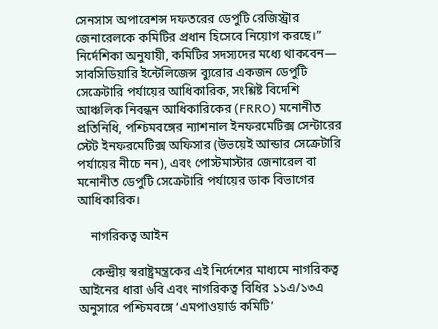সেনসাস অপারেশন্স দফতরের ডেপুটি রেজিস্ট্রার জেনারেলকে কমিটির প্রধান হিসেবে নিয়োগ করছে।” নির্দেশিকা অনুযায়ী, কমিটির সদস্যদের মধ্যে থাকবেন— সাবসিডিয়ারি ইন্টেলিজেন্স ব্যুরোর একজন ডেপুটি সেক্রেটারি পর্যায়ের আধিকারিক, সংশ্লিষ্ট বিদেশি আঞ্চলিক নিবন্ধন আধিকারিকের (FRRO) মনোনীত প্রতিনিধি, পশ্চিমবঙ্গের ন্যাশনাল ইনফরমেটিক্স সেন্টারের স্টেট ইনফরমেটিক্স অফিসার (উভয়েই আন্ডার সেক্রেটারি পর্যায়ের নীচে নন), এবং পোস্টমাস্টার জেনারেল বা মনোনীত ডেপুটি সেক্রেটারি পর্যায়ের ডাক বিভাগের আধিকারিক।

    নাগরিকত্ব আইন

    কেন্দ্রীয় স্বরাষ্ট্রমন্ত্রকের এই নির্দেশের মাধ্যমে নাগরিকত্ব আইনের ধারা ৬বি এবং নাগরিকত্ব বিধির ১১এ/১৩এ অনুসারে পশ্চিমবঙ্গে ‘এমপাওয়ার্ড কমিটি’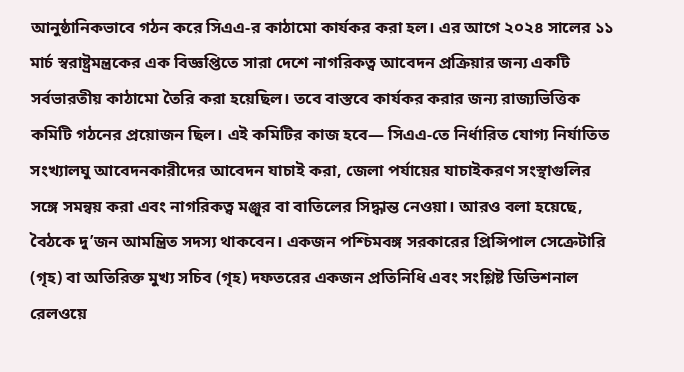আনুষ্ঠানিকভাবে গঠন করে সিএএ-র কাঠামো কার্যকর করা হল। এর আগে ২০২৪ সালের ১১ মার্চ স্বরাষ্ট্রমন্ত্রকের এক বিজ্ঞপ্তিতে সারা দেশে নাগরিকত্ব আবেদন প্রক্রিয়ার জন্য একটি সর্বভারতীয় কাঠামো তৈরি করা হয়েছিল। তবে বাস্তবে কার্যকর করার জন্য রাজ্যভিত্তিক কমিটি গঠনের প্রয়োজন ছিল। এই কমিটির কাজ হবে— সিএএ-তে নির্ধারিত যোগ্য নির্যাতিত সংখ্যালঘু আবেদনকারীদের আবেদন যাচাই করা, জেলা পর্যায়ের যাচাইকরণ সংস্থাগুলির সঙ্গে সমন্বয় করা এবং নাগরিকত্ব মঞ্জুর বা বাতিলের সিদ্ধান্ত নেওয়া। আরও বলা হয়েছে, বৈঠকে দু’জন আমন্ত্রিত সদস্য থাকবেন। একজন পশ্চিমবঙ্গ সরকারের প্রিন্সিপাল সেক্রেটারি (গৃহ) বা অতিরিক্ত মুখ্য সচিব (গৃহ) দফতরের একজন প্রতিনিধি এবং সংশ্লিষ্ট ডিভিশনাল রেলওয়ে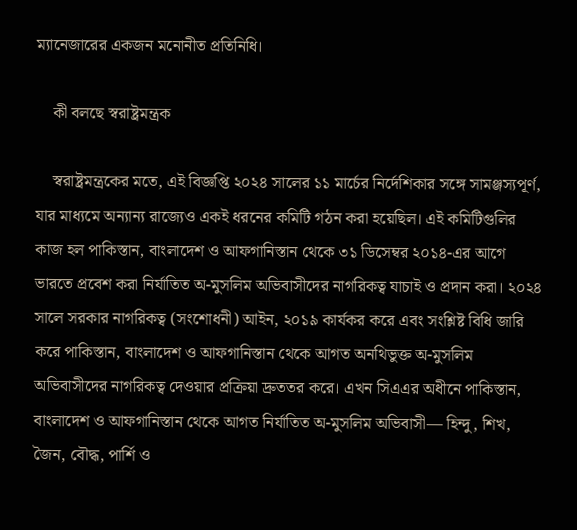ম্যানেজারের একজন মনোনীত প্রতিনিধি।

    কী বলছে স্বরাষ্ট্রমন্ত্রক

    স্বরাষ্ট্রমন্ত্রকের মতে, এই বিজ্ঞপ্তি ২০২৪ সালের ১১ মার্চের নির্দেশিকার সঙ্গে সামঞ্জস্যপূর্ণ, যার মাধ্যমে অন্যান্য রাজ্যেও একই ধরনের কমিটি গঠন করা হয়েছিল। এই কমিটিগুলির কাজ হল পাকিস্তান, বাংলাদেশ ও আফগানিস্তান থেকে ৩১ ডিসেম্বর ২০১৪-এর আগে ভারতে প্রবেশ করা নির্যাতিত অ-মুসলিম অভিবাসীদের নাগরিকত্ব যাচাই ও প্রদান করা। ২০২৪ সালে সরকার নাগরিকত্ব (সংশোধনী) আইন, ২০১৯ কার্যকর করে এবং সংশ্লিষ্ট বিধি জারি করে পাকিস্তান, বাংলাদেশ ও আফগানিস্তান থেকে আগত অনথিভুক্ত অ-মুসলিম অভিবাসীদের নাগরিকত্ব দেওয়ার প্রক্রিয়া দ্রুততর করে। এখন সিএএর অধীনে পাকিস্তান, বাংলাদেশ ও আফগানিস্তান থেকে আগত নির্যাতিত অ-মুসলিম অভিবাসী— হিন্দু, শিখ, জৈন, বৌদ্ধ, পার্শি ও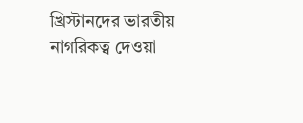খ্রিস্টানদের ভারতীয় নাগরিকত্ব দেওয়া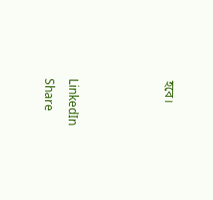হবে।



LinkedIn
Share